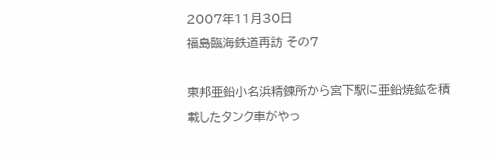2007年11月30日
福島臨海鉄道再訪 その7

東邦亜鉛小名浜精錬所から宮下駅に亜鉛焼鉱を積載したタンク車がやっ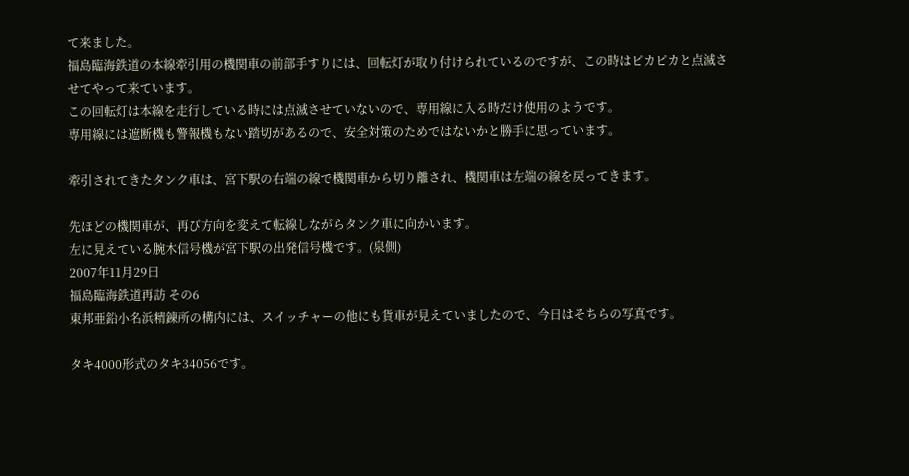て来ました。
福島臨海鉄道の本線牽引用の機関車の前部手すりには、回転灯が取り付けられているのですが、この時はピカピカと点滅させてやって来ています。
この回転灯は本線を走行している時には点滅させていないので、専用線に入る時だけ使用のようです。
専用線には遮断機も警報機もない踏切があるので、安全対策のためではないかと勝手に思っています。

牽引されてきたタンク車は、宮下駅の右端の線で機関車から切り離され、機関車は左端の線を戻ってきます。

先ほどの機関車が、再び方向を変えて転線しながらタンク車に向かいます。
左に見えている腕木信号機が宮下駅の出発信号機です。(泉側)
2007年11月29日
福島臨海鉄道再訪 その6
東邦亜鉛小名浜精錬所の構内には、スイッチャーの他にも貨車が見えていましたので、今日はそちらの写真です。

タキ4000形式のタキ34056です。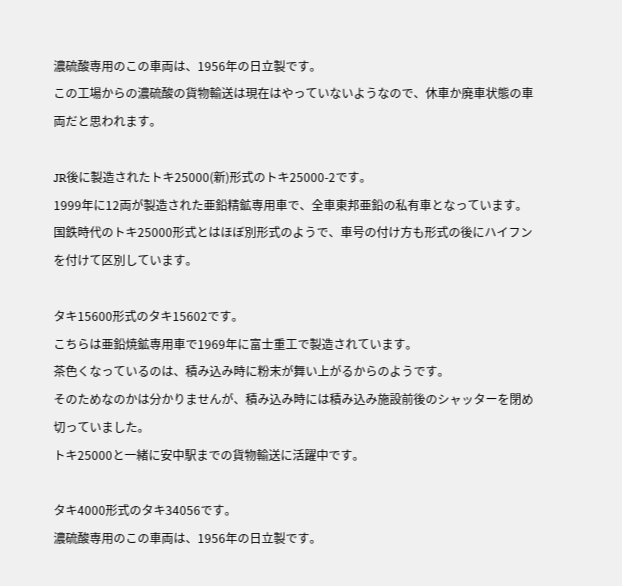濃硫酸専用のこの車両は、1956年の日立製です。
この工場からの濃硫酸の貨物輸送は現在はやっていないようなので、休車か廃車状態の車両だと思われます。

JR後に製造されたトキ25000(新)形式のトキ25000-2です。
1999年に12両が製造された亜鉛精鉱専用車で、全車東邦亜鉛の私有車となっています。
国鉄時代のトキ25000形式とはほぼ別形式のようで、車号の付け方も形式の後にハイフンを付けて区別しています。

タキ15600形式のタキ15602です。
こちらは亜鉛焼鉱専用車で1969年に富士重工で製造されています。
茶色くなっているのは、積み込み時に粉末が舞い上がるからのようです。
そのためなのかは分かりませんが、積み込み時には積み込み施設前後のシャッターを閉め切っていました。
トキ25000と一緒に安中駅までの貨物輸送に活躍中です。

タキ4000形式のタキ34056です。
濃硫酸専用のこの車両は、1956年の日立製です。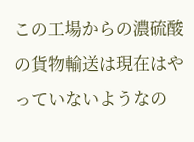この工場からの濃硫酸の貨物輸送は現在はやっていないようなの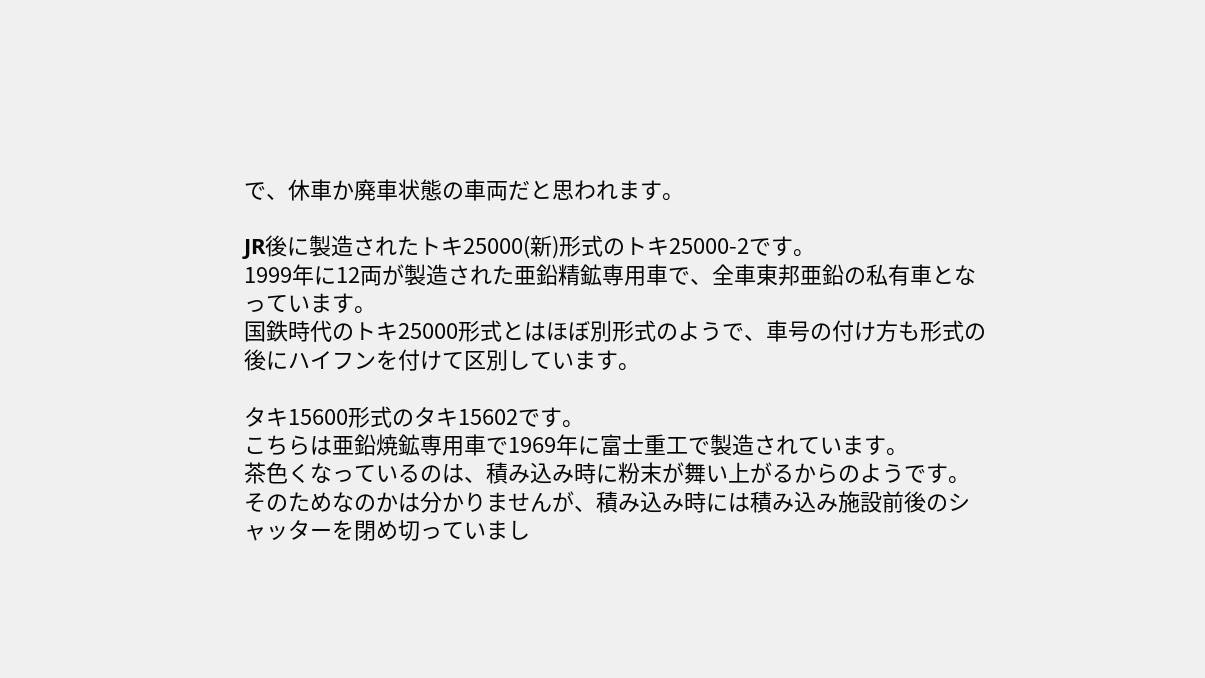で、休車か廃車状態の車両だと思われます。

JR後に製造されたトキ25000(新)形式のトキ25000-2です。
1999年に12両が製造された亜鉛精鉱専用車で、全車東邦亜鉛の私有車となっています。
国鉄時代のトキ25000形式とはほぼ別形式のようで、車号の付け方も形式の後にハイフンを付けて区別しています。

タキ15600形式のタキ15602です。
こちらは亜鉛焼鉱専用車で1969年に富士重工で製造されています。
茶色くなっているのは、積み込み時に粉末が舞い上がるからのようです。
そのためなのかは分かりませんが、積み込み時には積み込み施設前後のシャッターを閉め切っていまし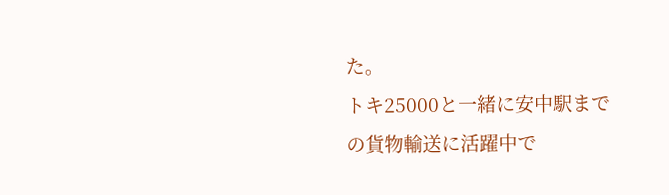た。
トキ25000と一緒に安中駅までの貨物輸送に活躍中で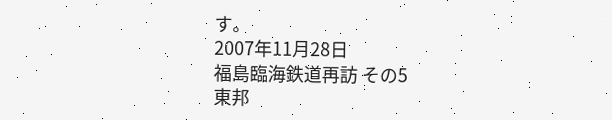す。
2007年11月28日
福島臨海鉄道再訪 その5
東邦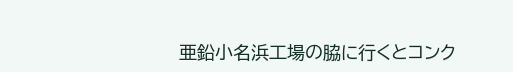亜鉛小名浜工場の脇に行くとコンク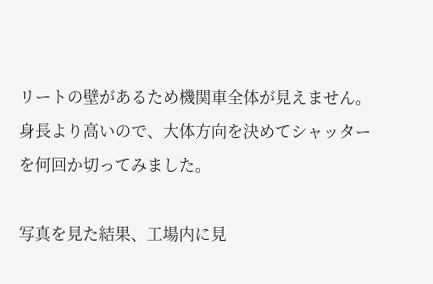リートの壁があるため機関車全体が見えません。
身長より高いので、大体方向を決めてシャッターを何回か切ってみました。

写真を見た結果、工場内に見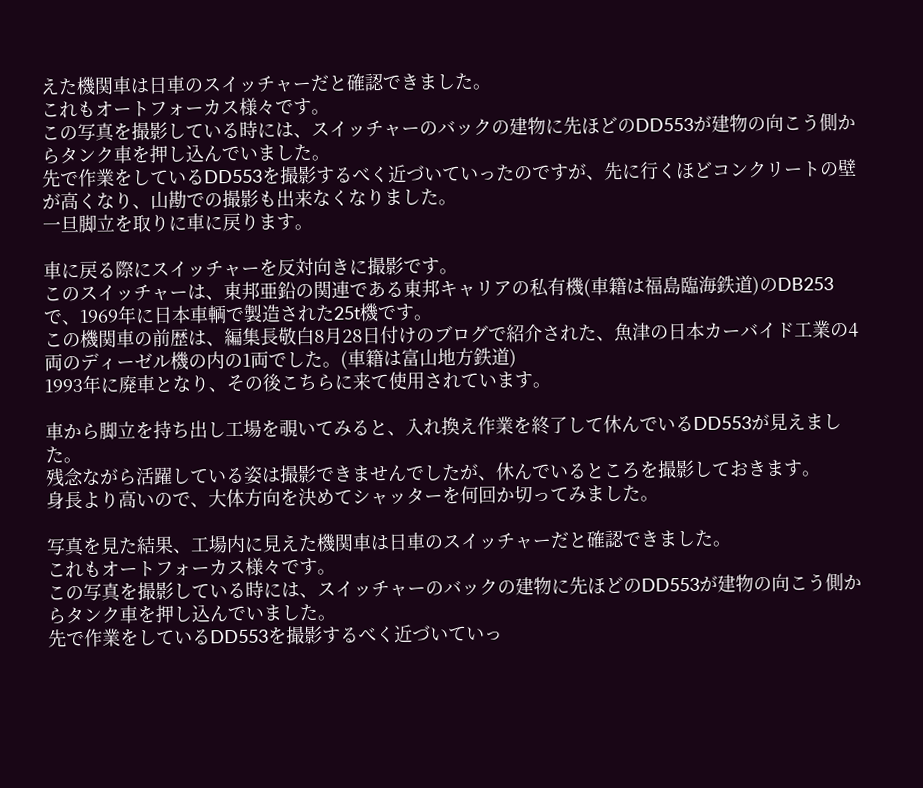えた機関車は日車のスイッチャーだと確認できました。
これもオートフォーカス様々です。
この写真を撮影している時には、スイッチャーのバックの建物に先ほどのDD553が建物の向こう側からタンク車を押し込んでいました。
先で作業をしているDD553を撮影するべく近づいていったのですが、先に行くほどコンクリートの壁が高くなり、山勘での撮影も出来なくなりました。
一旦脚立を取りに車に戻ります。

車に戻る際にスイッチャーを反対向きに撮影です。
このスイッチャーは、東邦亜鉛の関連である東邦キャリアの私有機(車籍は福島臨海鉄道)のDB253で、1969年に日本車輌で製造された25t機です。
この機関車の前歴は、編集長敬白8月28日付けのブログで紹介された、魚津の日本カーバイド工業の4両のディーゼル機の内の1両でした。(車籍は富山地方鉄道)
1993年に廃車となり、その後こちらに来て使用されています。

車から脚立を持ち出し工場を覗いてみると、入れ換え作業を終了して休んでいるDD553が見えました。
残念ながら活躍している姿は撮影できませんでしたが、休んでいるところを撮影しておきます。
身長より高いので、大体方向を決めてシャッターを何回か切ってみました。

写真を見た結果、工場内に見えた機関車は日車のスイッチャーだと確認できました。
これもオートフォーカス様々です。
この写真を撮影している時には、スイッチャーのバックの建物に先ほどのDD553が建物の向こう側からタンク車を押し込んでいました。
先で作業をしているDD553を撮影するべく近づいていっ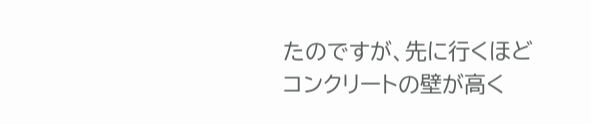たのですが、先に行くほどコンクリートの壁が高く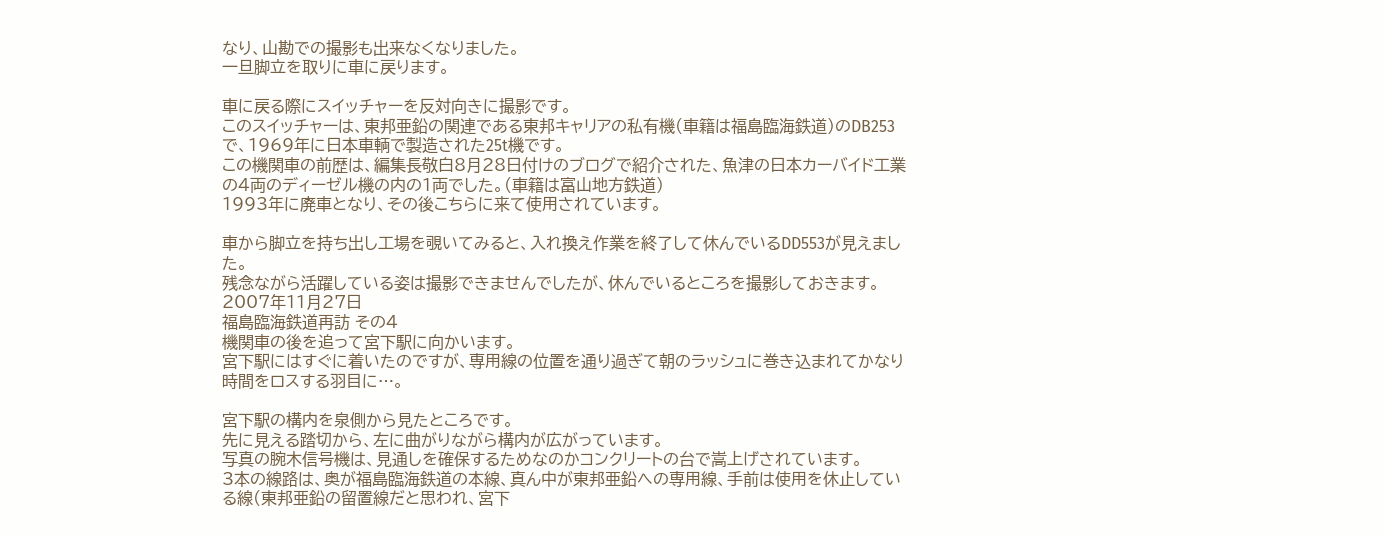なり、山勘での撮影も出来なくなりました。
一旦脚立を取りに車に戻ります。

車に戻る際にスイッチャーを反対向きに撮影です。
このスイッチャーは、東邦亜鉛の関連である東邦キャリアの私有機(車籍は福島臨海鉄道)のDB253で、1969年に日本車輌で製造された25t機です。
この機関車の前歴は、編集長敬白8月28日付けのブログで紹介された、魚津の日本カーバイド工業の4両のディーゼル機の内の1両でした。(車籍は富山地方鉄道)
1993年に廃車となり、その後こちらに来て使用されています。

車から脚立を持ち出し工場を覗いてみると、入れ換え作業を終了して休んでいるDD553が見えました。
残念ながら活躍している姿は撮影できませんでしたが、休んでいるところを撮影しておきます。
2007年11月27日
福島臨海鉄道再訪 その4
機関車の後を追って宮下駅に向かいます。
宮下駅にはすぐに着いたのですが、専用線の位置を通り過ぎて朝のラッシュに巻き込まれてかなり時間をロスする羽目に…。

宮下駅の構内を泉側から見たところです。
先に見える踏切から、左に曲がりながら構内が広がっています。
写真の腕木信号機は、見通しを確保するためなのかコンクリートの台で嵩上げされています。
3本の線路は、奥が福島臨海鉄道の本線、真ん中が東邦亜鉛への専用線、手前は使用を休止している線(東邦亜鉛の留置線だと思われ、宮下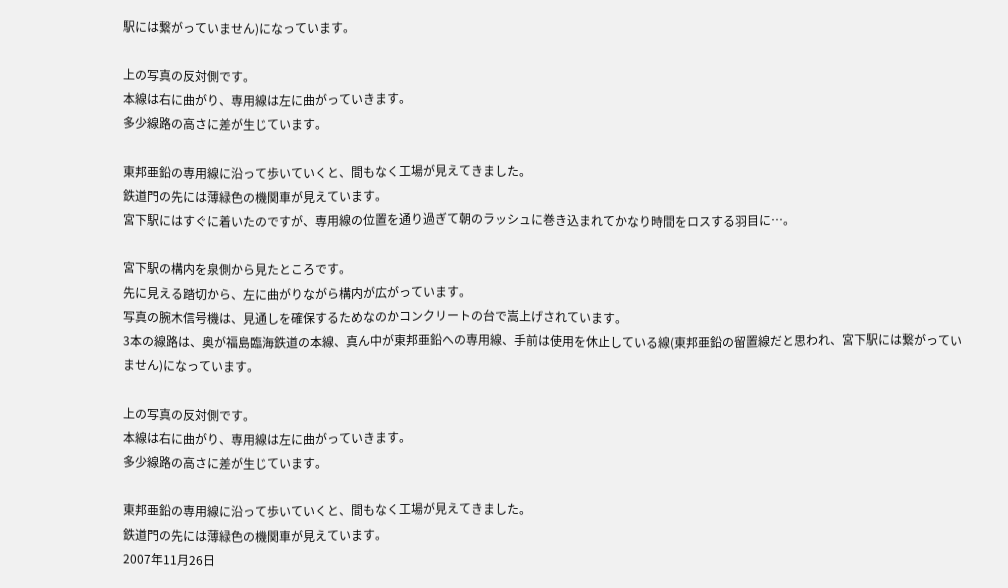駅には繋がっていません)になっています。

上の写真の反対側です。
本線は右に曲がり、専用線は左に曲がっていきます。
多少線路の高さに差が生じています。

東邦亜鉛の専用線に沿って歩いていくと、間もなく工場が見えてきました。
鉄道門の先には薄緑色の機関車が見えています。
宮下駅にはすぐに着いたのですが、専用線の位置を通り過ぎて朝のラッシュに巻き込まれてかなり時間をロスする羽目に…。

宮下駅の構内を泉側から見たところです。
先に見える踏切から、左に曲がりながら構内が広がっています。
写真の腕木信号機は、見通しを確保するためなのかコンクリートの台で嵩上げされています。
3本の線路は、奥が福島臨海鉄道の本線、真ん中が東邦亜鉛への専用線、手前は使用を休止している線(東邦亜鉛の留置線だと思われ、宮下駅には繋がっていません)になっています。

上の写真の反対側です。
本線は右に曲がり、専用線は左に曲がっていきます。
多少線路の高さに差が生じています。

東邦亜鉛の専用線に沿って歩いていくと、間もなく工場が見えてきました。
鉄道門の先には薄緑色の機関車が見えています。
2007年11月26日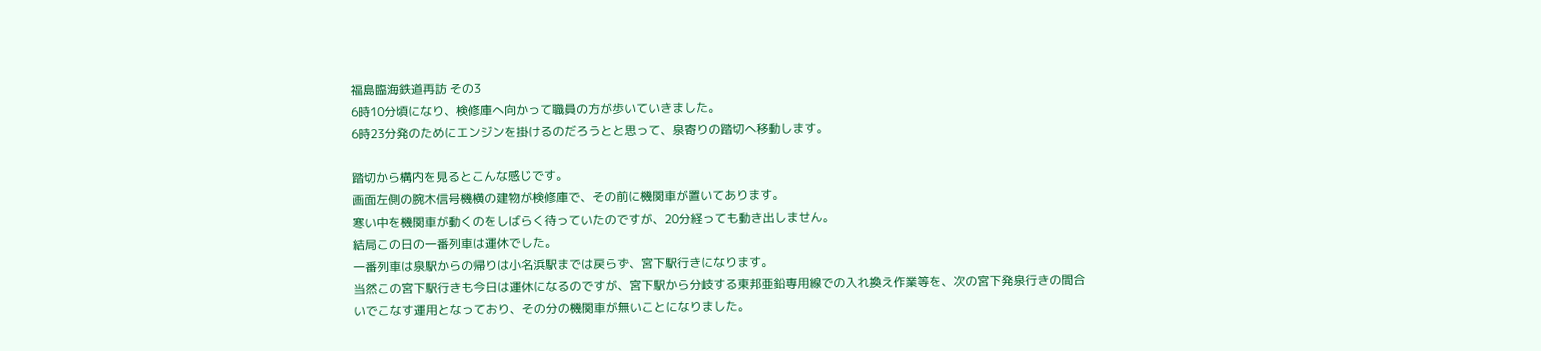福島臨海鉄道再訪 その3
6時10分頃になり、検修庫へ向かって職員の方が歩いていきました。
6時23分発のためにエンジンを掛けるのだろうとと思って、泉寄りの踏切へ移動します。

踏切から構内を見るとこんな感じです。
画面左側の腕木信号機横の建物が検修庫で、その前に機関車が置いてあります。
寒い中を機関車が動くのをしばらく待っていたのですが、20分経っても動き出しません。
結局この日の一番列車は運休でした。
一番列車は泉駅からの帰りは小名浜駅までは戻らず、宮下駅行きになります。
当然この宮下駅行きも今日は運休になるのですが、宮下駅から分岐する東邦亜鉛専用線での入れ換え作業等を、次の宮下発泉行きの間合いでこなす運用となっており、その分の機関車が無いことになりました。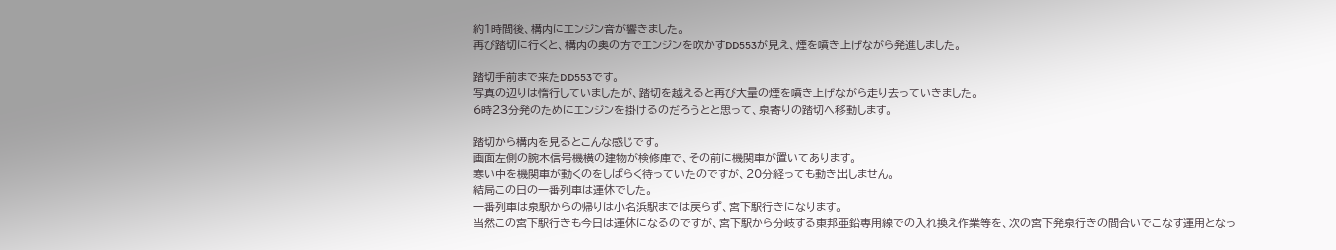約1時間後、構内にエンジン音が響きました。
再び踏切に行くと、構内の奥の方でエンジンを吹かすDD553が見え、煙を噴き上げながら発進しました。

踏切手前まで来たDD553です。
写真の辺りは惰行していましたが、踏切を越えると再び大量の煙を噴き上げながら走り去っていきました。
6時23分発のためにエンジンを掛けるのだろうとと思って、泉寄りの踏切へ移動します。

踏切から構内を見るとこんな感じです。
画面左側の腕木信号機横の建物が検修庫で、その前に機関車が置いてあります。
寒い中を機関車が動くのをしばらく待っていたのですが、20分経っても動き出しません。
結局この日の一番列車は運休でした。
一番列車は泉駅からの帰りは小名浜駅までは戻らず、宮下駅行きになります。
当然この宮下駅行きも今日は運休になるのですが、宮下駅から分岐する東邦亜鉛専用線での入れ換え作業等を、次の宮下発泉行きの間合いでこなす運用となっ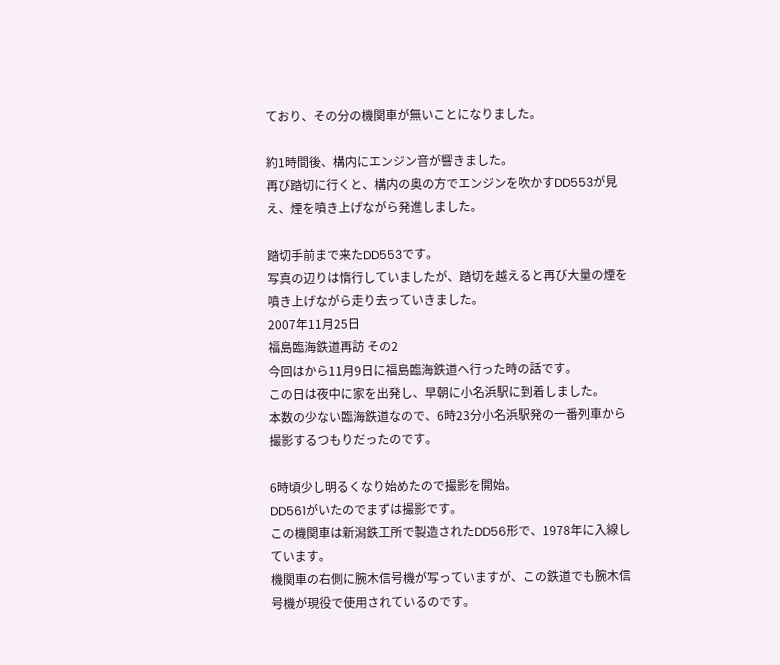ており、その分の機関車が無いことになりました。

約1時間後、構内にエンジン音が響きました。
再び踏切に行くと、構内の奥の方でエンジンを吹かすDD553が見え、煙を噴き上げながら発進しました。

踏切手前まで来たDD553です。
写真の辺りは惰行していましたが、踏切を越えると再び大量の煙を噴き上げながら走り去っていきました。
2007年11月25日
福島臨海鉄道再訪 その2
今回はから11月9日に福島臨海鉄道へ行った時の話です。
この日は夜中に家を出発し、早朝に小名浜駅に到着しました。
本数の少ない臨海鉄道なので、6時23分小名浜駅発の一番列車から撮影するつもりだったのです。

6時頃少し明るくなり始めたので撮影を開始。
DD561がいたのでまずは撮影です。
この機関車は新潟鉄工所で製造されたDD56形で、1978年に入線しています。
機関車の右側に腕木信号機が写っていますが、この鉄道でも腕木信号機が現役で使用されているのです。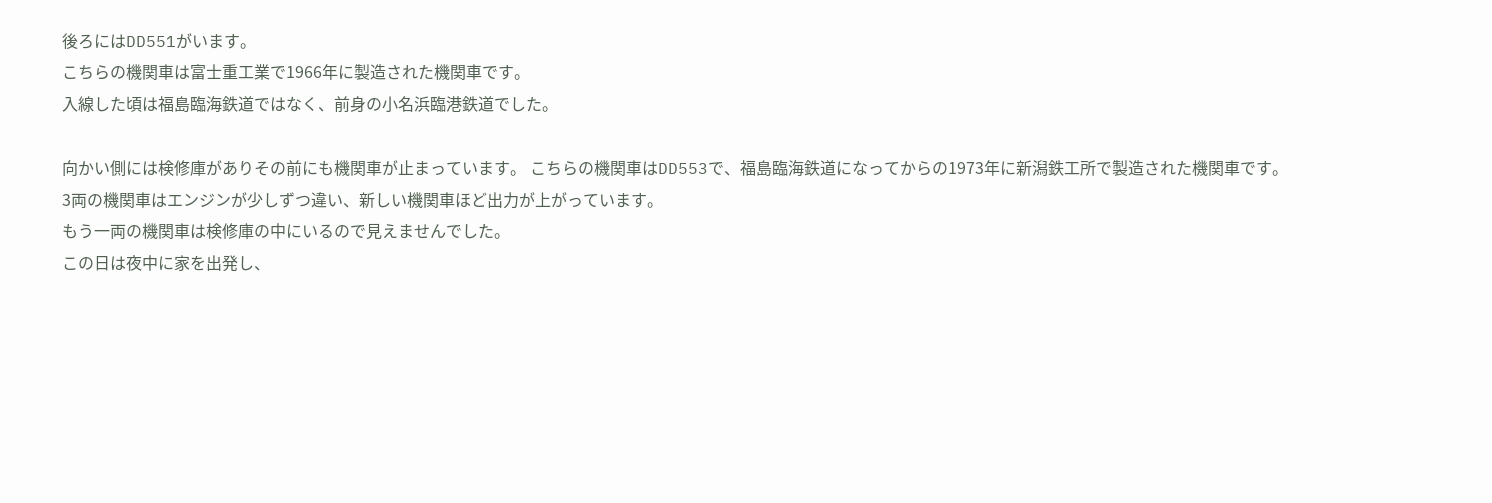後ろにはDD551がいます。
こちらの機関車は富士重工業で1966年に製造された機関車です。
入線した頃は福島臨海鉄道ではなく、前身の小名浜臨港鉄道でした。

向かい側には検修庫がありその前にも機関車が止まっています。 こちらの機関車はDD553で、福島臨海鉄道になってからの1973年に新潟鉄工所で製造された機関車です。
3両の機関車はエンジンが少しずつ違い、新しい機関車ほど出力が上がっています。
もう一両の機関車は検修庫の中にいるので見えませんでした。
この日は夜中に家を出発し、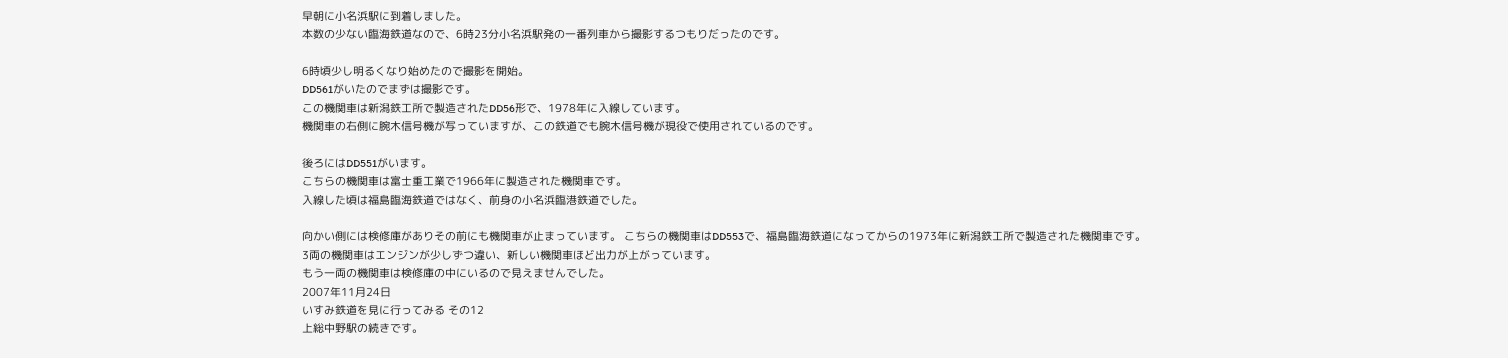早朝に小名浜駅に到着しました。
本数の少ない臨海鉄道なので、6時23分小名浜駅発の一番列車から撮影するつもりだったのです。

6時頃少し明るくなり始めたので撮影を開始。
DD561がいたのでまずは撮影です。
この機関車は新潟鉄工所で製造されたDD56形で、1978年に入線しています。
機関車の右側に腕木信号機が写っていますが、この鉄道でも腕木信号機が現役で使用されているのです。

後ろにはDD551がいます。
こちらの機関車は富士重工業で1966年に製造された機関車です。
入線した頃は福島臨海鉄道ではなく、前身の小名浜臨港鉄道でした。

向かい側には検修庫がありその前にも機関車が止まっています。 こちらの機関車はDD553で、福島臨海鉄道になってからの1973年に新潟鉄工所で製造された機関車です。
3両の機関車はエンジンが少しずつ違い、新しい機関車ほど出力が上がっています。
もう一両の機関車は検修庫の中にいるので見えませんでした。
2007年11月24日
いすみ鉄道を見に行ってみる その12
上総中野駅の続きです。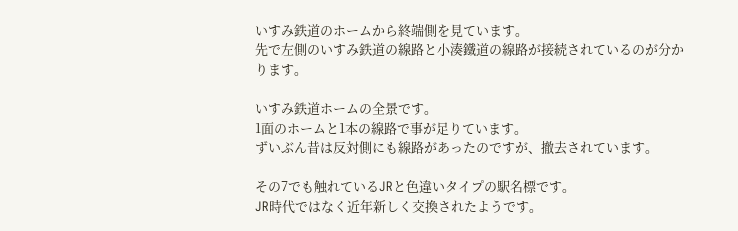いすみ鉄道のホームから終端側を見ています。
先で左側のいすみ鉄道の線路と小湊鐵道の線路が接続されているのが分かります。

いすみ鉄道ホームの全景です。
1面のホームと1本の線路で事が足りています。
ずいぶん昔は反対側にも線路があったのですが、撤去されています。

その7でも触れているJRと色違いタイプの駅名標です。
JR時代ではなく近年新しく交換されたようです。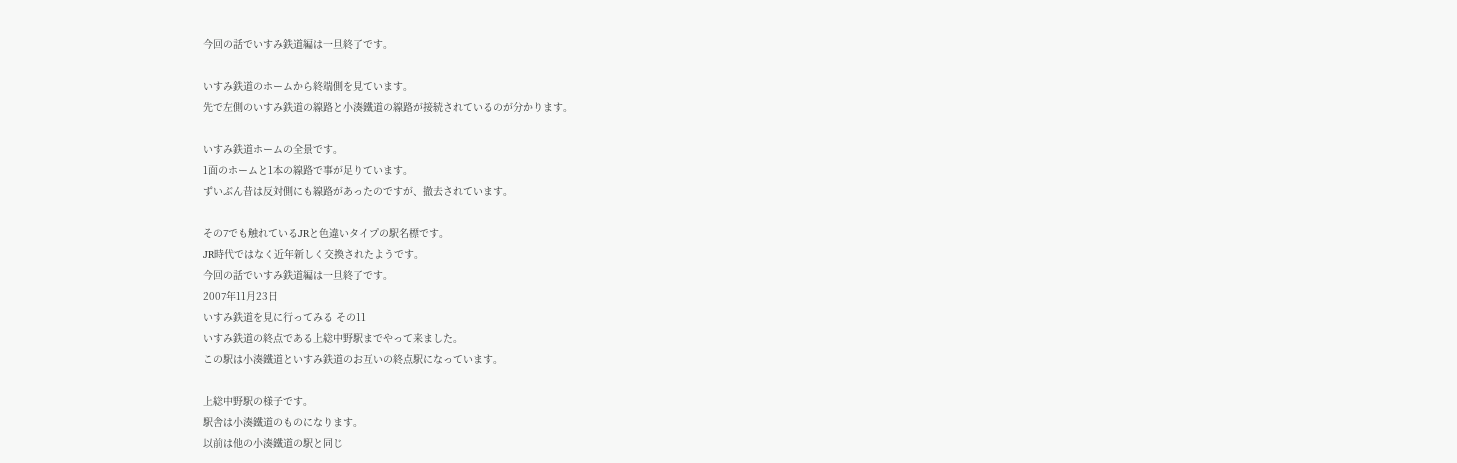今回の話でいすみ鉄道編は一旦終了です。

いすみ鉄道のホームから終端側を見ています。
先で左側のいすみ鉄道の線路と小湊鐵道の線路が接続されているのが分かります。

いすみ鉄道ホームの全景です。
1面のホームと1本の線路で事が足りています。
ずいぶん昔は反対側にも線路があったのですが、撤去されています。

その7でも触れているJRと色違いタイプの駅名標です。
JR時代ではなく近年新しく交換されたようです。
今回の話でいすみ鉄道編は一旦終了です。
2007年11月23日
いすみ鉄道を見に行ってみる その11
いすみ鉄道の終点である上総中野駅までやって来ました。
この駅は小湊鐵道といすみ鉄道のお互いの終点駅になっています。

上総中野駅の様子です。
駅舎は小湊鐵道のものになります。
以前は他の小湊鐵道の駅と同じ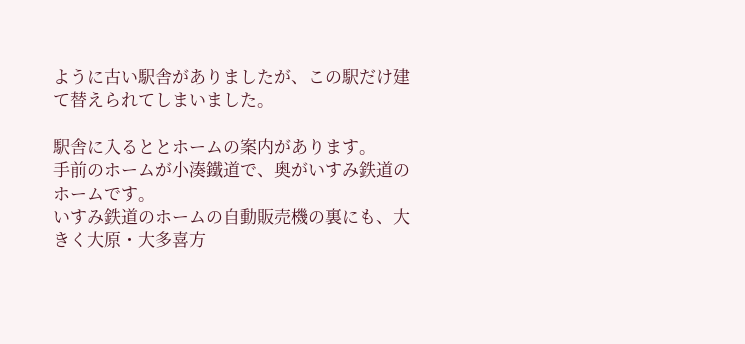ように古い駅舎がありましたが、この駅だけ建て替えられてしまいました。

駅舎に入るととホームの案内があります。
手前のホームが小湊鐵道で、奥がいすみ鉄道のホームです。
いすみ鉄道のホームの自動販売機の裏にも、大きく大原・大多喜方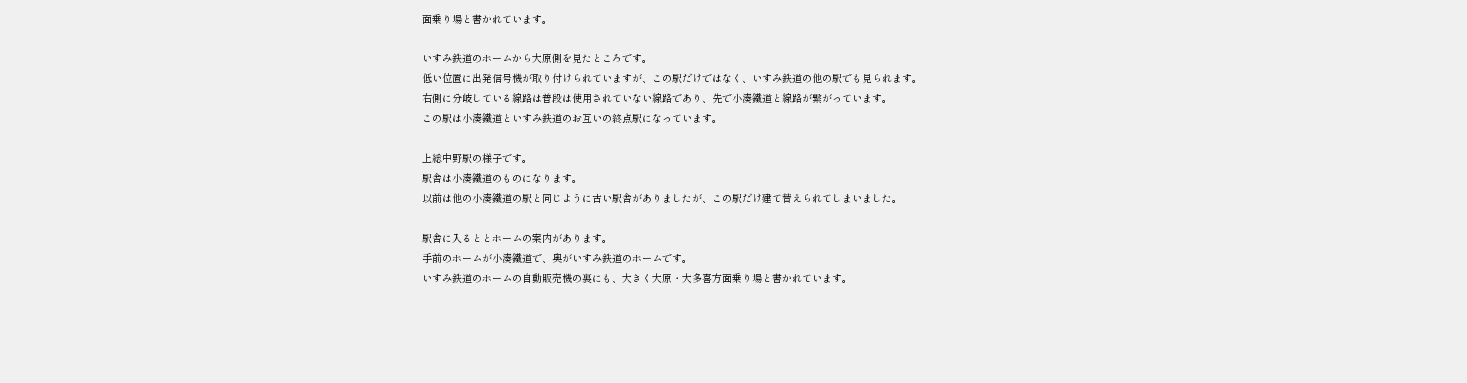面乗り場と書かれています。

いすみ鉄道のホームから大原側を見たところです。
低い位置に出発信号機が取り付けられていますが、この駅だけではなく、いすみ鉄道の他の駅でも見られます。
右側に分岐している線路は普段は使用されていない線路であり、先で小湊鐵道と線路が繋がっています。
この駅は小湊鐵道といすみ鉄道のお互いの終点駅になっています。

上総中野駅の様子です。
駅舎は小湊鐵道のものになります。
以前は他の小湊鐵道の駅と同じように古い駅舎がありましたが、この駅だけ建て替えられてしまいました。

駅舎に入るととホームの案内があります。
手前のホームが小湊鐵道で、奥がいすみ鉄道のホームです。
いすみ鉄道のホームの自動販売機の裏にも、大きく大原・大多喜方面乗り場と書かれています。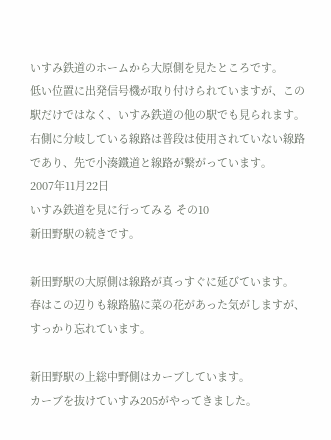いすみ鉄道のホームから大原側を見たところです。
低い位置に出発信号機が取り付けられていますが、この駅だけではなく、いすみ鉄道の他の駅でも見られます。
右側に分岐している線路は普段は使用されていない線路であり、先で小湊鐵道と線路が繋がっています。
2007年11月22日
いすみ鉄道を見に行ってみる その10
新田野駅の続きです。

新田野駅の大原側は線路が真っすぐに延びています。
春はこの辺りも線路脇に菜の花があった気がしますが、すっかり忘れています。

新田野駅の上総中野側はカーブしています。
カーブを抜けていすみ205がやってきました。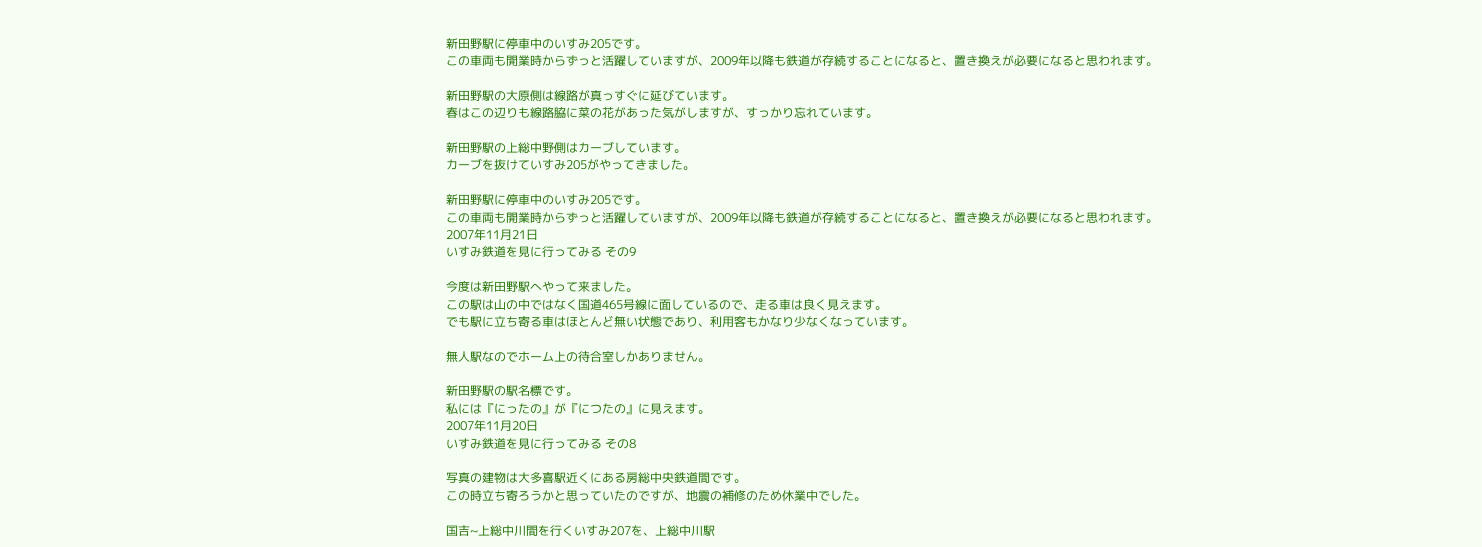新田野駅に停車中のいすみ205です。
この車両も開業時からずっと活躍していますが、2009年以降も鉄道が存続することになると、置き換えが必要になると思われます。

新田野駅の大原側は線路が真っすぐに延びています。
春はこの辺りも線路脇に菜の花があった気がしますが、すっかり忘れています。

新田野駅の上総中野側はカーブしています。
カーブを抜けていすみ205がやってきました。

新田野駅に停車中のいすみ205です。
この車両も開業時からずっと活躍していますが、2009年以降も鉄道が存続することになると、置き換えが必要になると思われます。
2007年11月21日
いすみ鉄道を見に行ってみる その9

今度は新田野駅へやって来ました。
この駅は山の中ではなく国道465号線に面しているので、走る車は良く見えます。
でも駅に立ち寄る車はほとんど無い状態であり、利用客もかなり少なくなっています。

無人駅なのでホーム上の待合室しかありません。

新田野駅の駅名標です。
私には『にったの』が『につたの』に見えます。
2007年11月20日
いすみ鉄道を見に行ってみる その8

写真の建物は大多喜駅近くにある房総中央鉄道間です。
この時立ち寄ろうかと思っていたのですが、地震の補修のため休業中でした。

国吉~上総中川間を行くいすみ207を、上総中川駅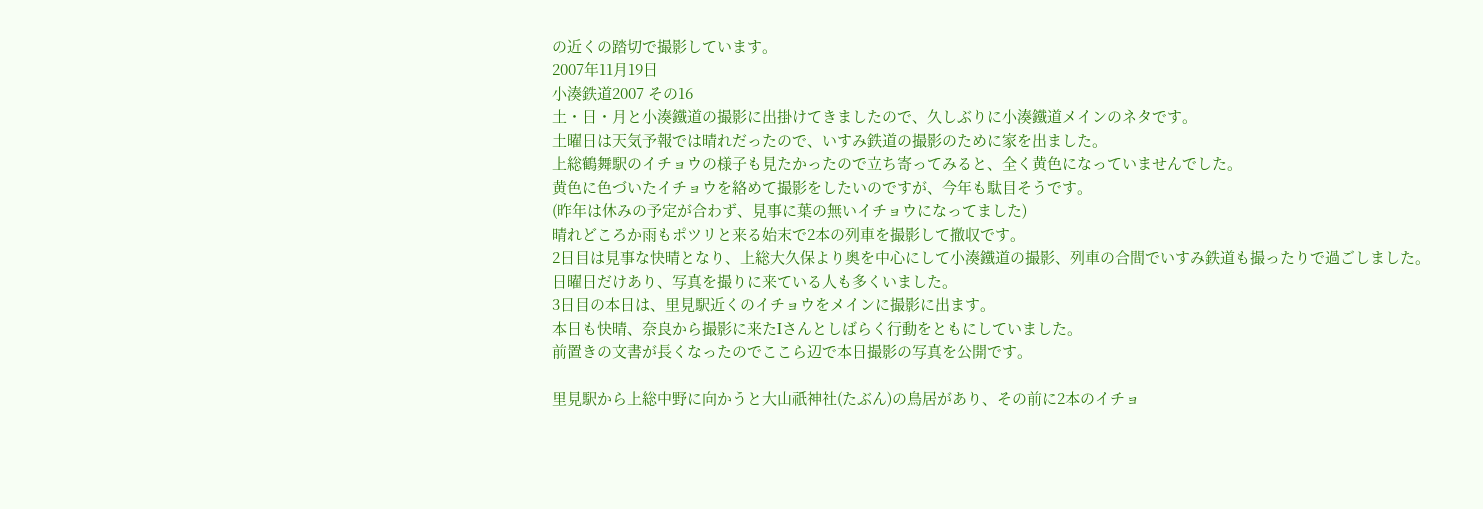の近くの踏切で撮影しています。
2007年11月19日
小湊鉄道2007 その16
土・日・月と小湊鐵道の撮影に出掛けてきましたので、久しぶりに小湊鐵道メインのネタです。
土曜日は天気予報では晴れだったので、いすみ鉄道の撮影のために家を出ました。
上総鶴舞駅のイチョウの様子も見たかったので立ち寄ってみると、全く黄色になっていませんでした。
黄色に色づいたイチョウを絡めて撮影をしたいのですが、今年も駄目そうです。
(昨年は休みの予定が合わず、見事に葉の無いイチョウになってました)
晴れどころか雨もポツリと来る始末で2本の列車を撮影して撤収です。
2日目は見事な快晴となり、上総大久保より奥を中心にして小湊鐵道の撮影、列車の合間でいすみ鉄道も撮ったりで過ごしました。
日曜日だけあり、写真を撮りに来ている人も多くいました。
3日目の本日は、里見駅近くのイチョウをメインに撮影に出ます。
本日も快晴、奈良から撮影に来たIさんとしばらく行動をともにしていました。
前置きの文書が長くなったのでここら辺で本日撮影の写真を公開です。

里見駅から上総中野に向かうと大山祇神社(たぶん)の鳥居があり、その前に2本のイチョ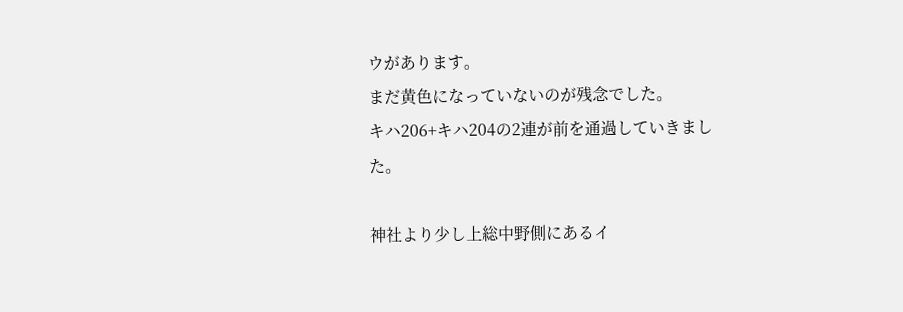ウがあります。
まだ黄色になっていないのが残念でした。
キハ206+キハ204の2連が前を通過していきました。

神社より少し上総中野側にあるイ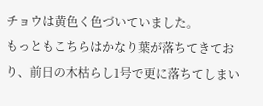チョウは黄色く色づいていました。
もっともこちらはかなり葉が落ちてきており、前日の木枯らし1号で更に落ちてしまい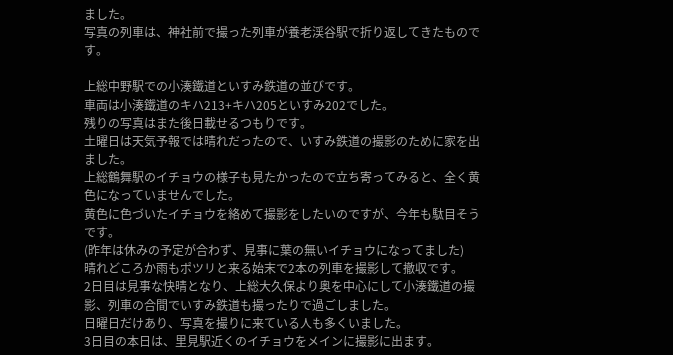ました。
写真の列車は、神社前で撮った列車が養老渓谷駅で折り返してきたものです。

上総中野駅での小湊鐵道といすみ鉄道の並びです。
車両は小湊鐵道のキハ213+キハ205といすみ202でした。
残りの写真はまた後日載せるつもりです。
土曜日は天気予報では晴れだったので、いすみ鉄道の撮影のために家を出ました。
上総鶴舞駅のイチョウの様子も見たかったので立ち寄ってみると、全く黄色になっていませんでした。
黄色に色づいたイチョウを絡めて撮影をしたいのですが、今年も駄目そうです。
(昨年は休みの予定が合わず、見事に葉の無いイチョウになってました)
晴れどころか雨もポツリと来る始末で2本の列車を撮影して撤収です。
2日目は見事な快晴となり、上総大久保より奥を中心にして小湊鐵道の撮影、列車の合間でいすみ鉄道も撮ったりで過ごしました。
日曜日だけあり、写真を撮りに来ている人も多くいました。
3日目の本日は、里見駅近くのイチョウをメインに撮影に出ます。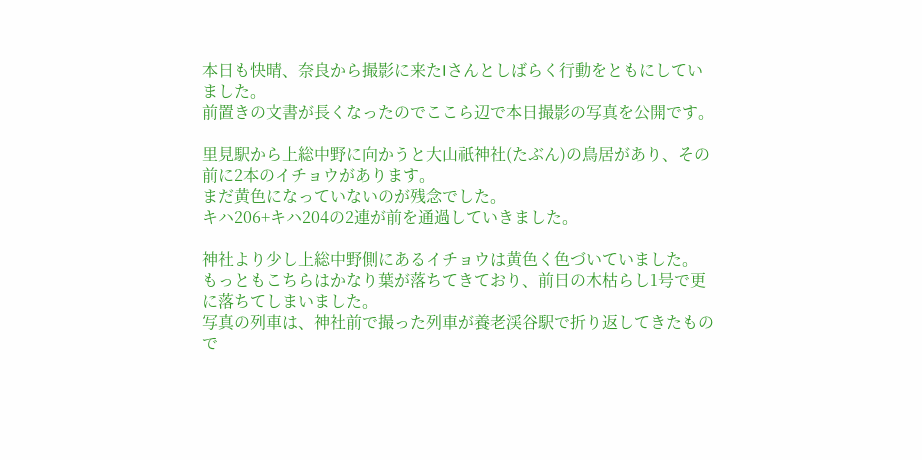本日も快晴、奈良から撮影に来たIさんとしばらく行動をともにしていました。
前置きの文書が長くなったのでここら辺で本日撮影の写真を公開です。

里見駅から上総中野に向かうと大山祇神社(たぶん)の鳥居があり、その前に2本のイチョウがあります。
まだ黄色になっていないのが残念でした。
キハ206+キハ204の2連が前を通過していきました。

神社より少し上総中野側にあるイチョウは黄色く色づいていました。
もっともこちらはかなり葉が落ちてきており、前日の木枯らし1号で更に落ちてしまいました。
写真の列車は、神社前で撮った列車が養老渓谷駅で折り返してきたもので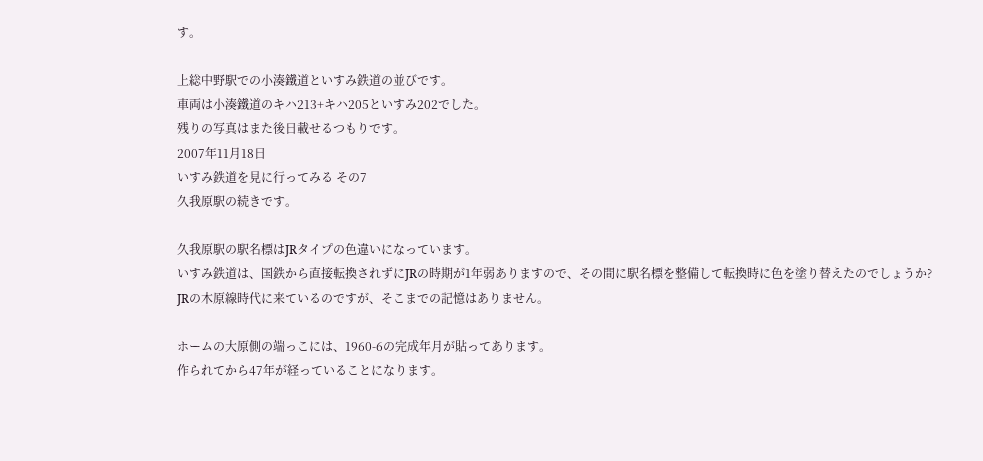す。

上総中野駅での小湊鐵道といすみ鉄道の並びです。
車両は小湊鐵道のキハ213+キハ205といすみ202でした。
残りの写真はまた後日載せるつもりです。
2007年11月18日
いすみ鉄道を見に行ってみる その7
久我原駅の続きです。

久我原駅の駅名標はJRタイプの色違いになっています。
いすみ鉄道は、国鉄から直接転換されずにJRの時期が1年弱ありますので、その間に駅名標を整備して転換時に色を塗り替えたのでしょうか?
JRの木原線時代に来ているのですが、そこまでの記憶はありません。

ホームの大原側の端っこには、1960-6の完成年月が貼ってあります。
作られてから47年が経っていることになります。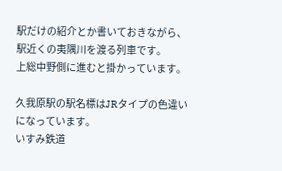駅だけの紹介とか書いておきながら、駅近くの夷隅川を渡る列車です。
上総中野側に進むと掛かっています。

久我原駅の駅名標はJRタイプの色違いになっています。
いすみ鉄道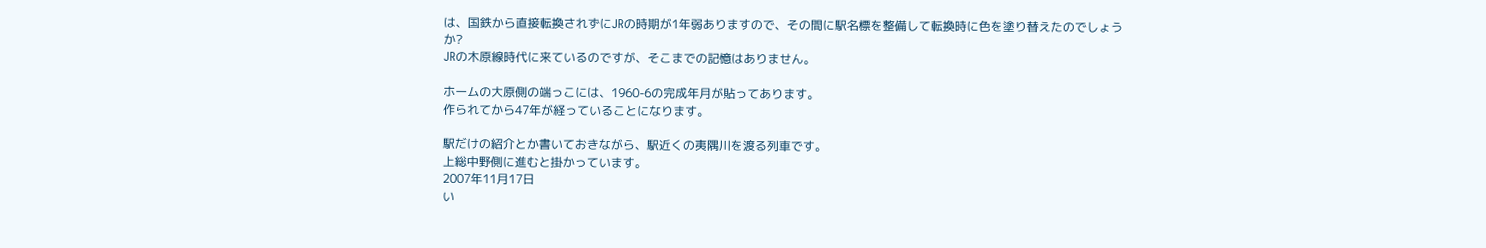は、国鉄から直接転換されずにJRの時期が1年弱ありますので、その間に駅名標を整備して転換時に色を塗り替えたのでしょうか?
JRの木原線時代に来ているのですが、そこまでの記憶はありません。

ホームの大原側の端っこには、1960-6の完成年月が貼ってあります。
作られてから47年が経っていることになります。

駅だけの紹介とか書いておきながら、駅近くの夷隅川を渡る列車です。
上総中野側に進むと掛かっています。
2007年11月17日
い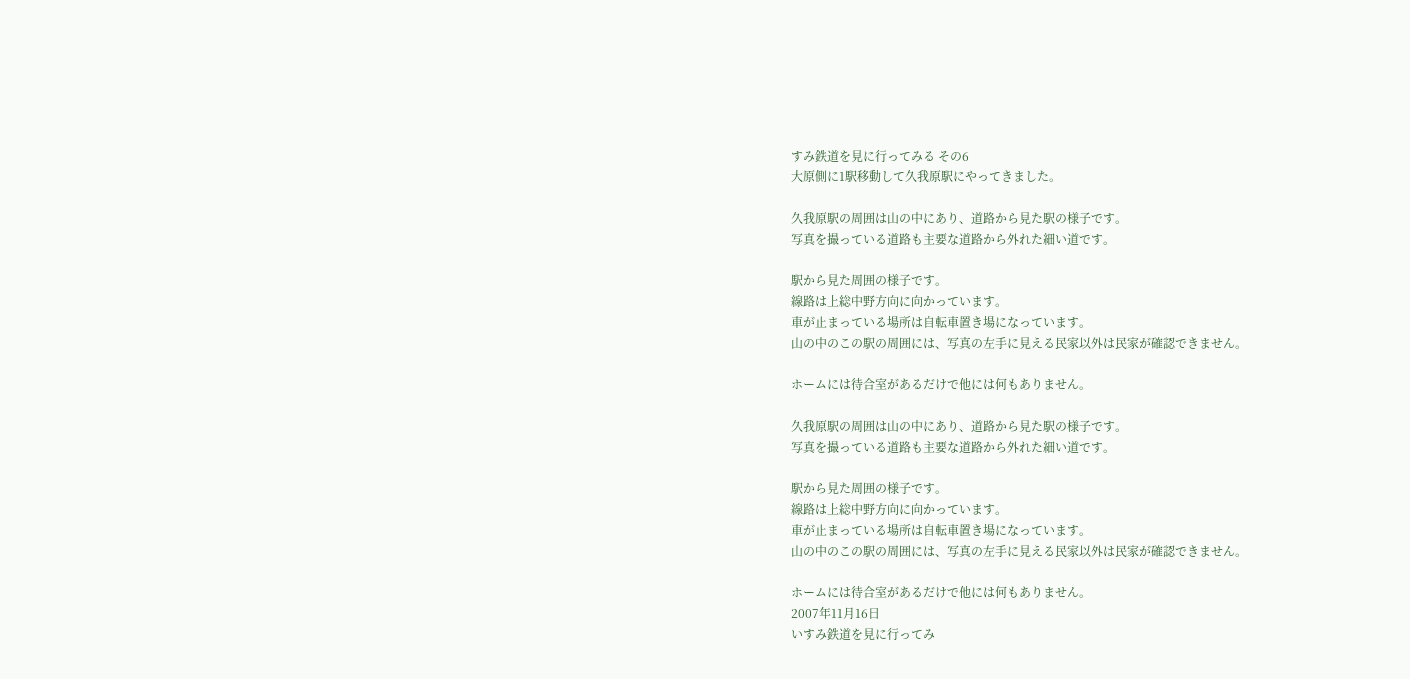すみ鉄道を見に行ってみる その6
大原側に1駅移動して久我原駅にやってきました。

久我原駅の周囲は山の中にあり、道路から見た駅の様子です。
写真を撮っている道路も主要な道路から外れた細い道です。

駅から見た周囲の様子です。
線路は上総中野方向に向かっています。
車が止まっている場所は自転車置き場になっています。
山の中のこの駅の周囲には、写真の左手に見える民家以外は民家が確認できません。

ホームには待合室があるだけで他には何もありません。

久我原駅の周囲は山の中にあり、道路から見た駅の様子です。
写真を撮っている道路も主要な道路から外れた細い道です。

駅から見た周囲の様子です。
線路は上総中野方向に向かっています。
車が止まっている場所は自転車置き場になっています。
山の中のこの駅の周囲には、写真の左手に見える民家以外は民家が確認できません。

ホームには待合室があるだけで他には何もありません。
2007年11月16日
いすみ鉄道を見に行ってみ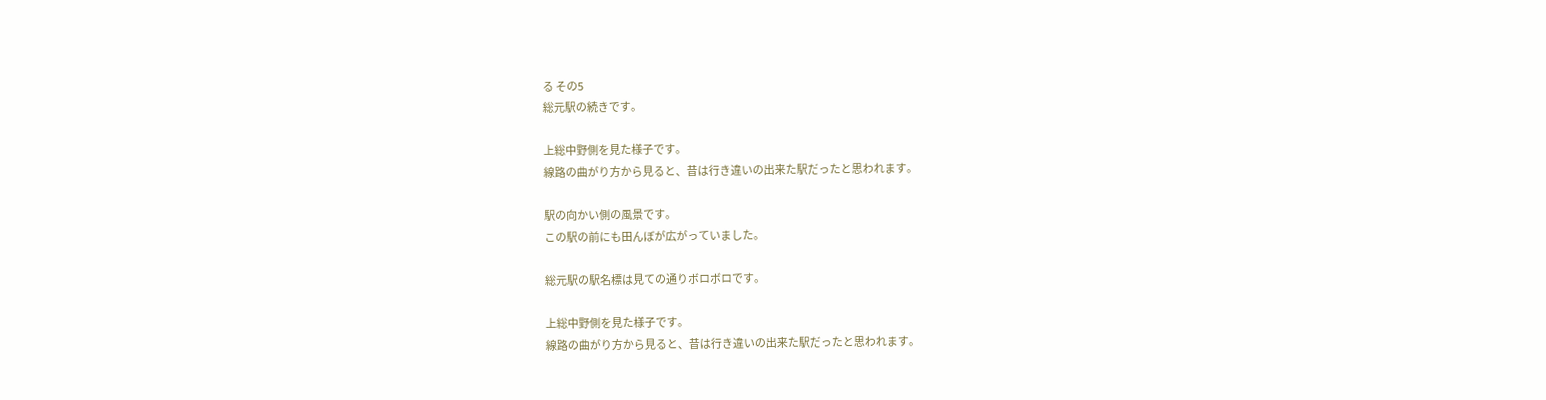る その5
総元駅の続きです。

上総中野側を見た様子です。
線路の曲がり方から見ると、昔は行き違いの出来た駅だったと思われます。

駅の向かい側の風景です。
この駅の前にも田んぼが広がっていました。

総元駅の駅名標は見ての通りボロボロです。

上総中野側を見た様子です。
線路の曲がり方から見ると、昔は行き違いの出来た駅だったと思われます。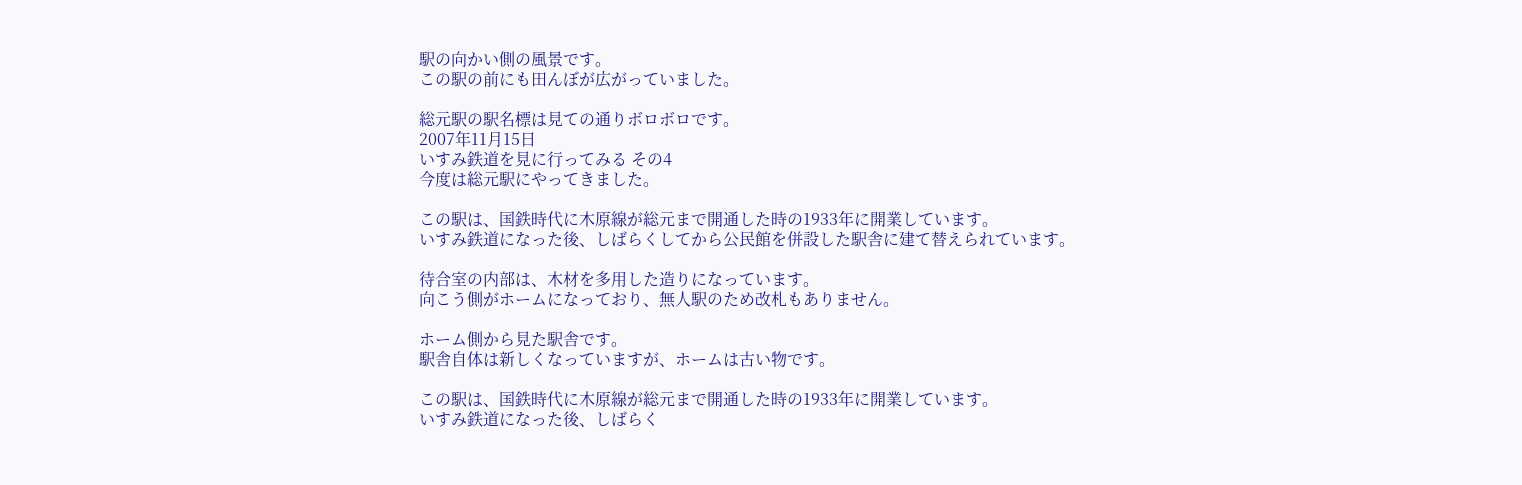駅の向かい側の風景です。
この駅の前にも田んぼが広がっていました。

総元駅の駅名標は見ての通りボロボロです。
2007年11月15日
いすみ鉄道を見に行ってみる その4
今度は総元駅にやってきました。

この駅は、国鉄時代に木原線が総元まで開通した時の1933年に開業しています。
いすみ鉄道になった後、しばらくしてから公民館を併設した駅舎に建て替えられています。

待合室の内部は、木材を多用した造りになっています。
向こう側がホームになっており、無人駅のため改札もありません。

ホーム側から見た駅舎です。
駅舎自体は新しくなっていますが、ホームは古い物です。

この駅は、国鉄時代に木原線が総元まで開通した時の1933年に開業しています。
いすみ鉄道になった後、しばらく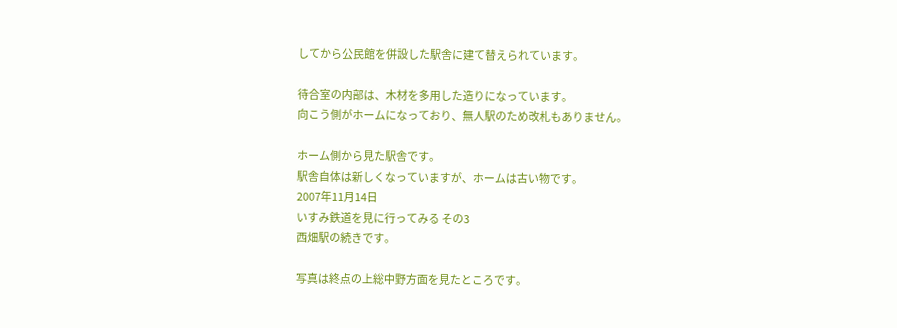してから公民館を併設した駅舎に建て替えられています。

待合室の内部は、木材を多用した造りになっています。
向こう側がホームになっており、無人駅のため改札もありません。

ホーム側から見た駅舎です。
駅舎自体は新しくなっていますが、ホームは古い物です。
2007年11月14日
いすみ鉄道を見に行ってみる その3
西畑駅の続きです。

写真は終点の上総中野方面を見たところです。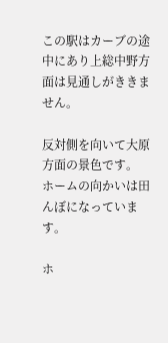この駅はカーブの途中にあり上総中野方面は見通しがききません。

反対側を向いて大原方面の景色です。
ホームの向かいは田んぼになっています。

ホ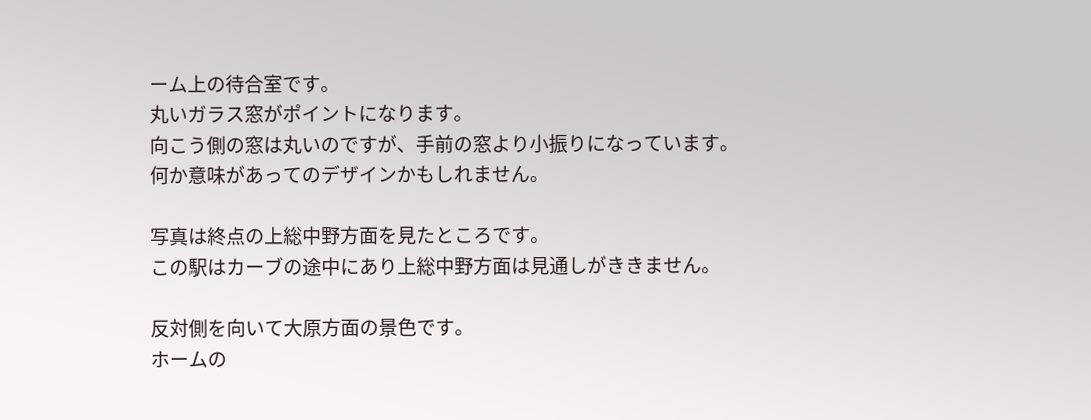ーム上の待合室です。
丸いガラス窓がポイントになります。
向こう側の窓は丸いのですが、手前の窓より小振りになっています。
何か意味があってのデザインかもしれません。

写真は終点の上総中野方面を見たところです。
この駅はカーブの途中にあり上総中野方面は見通しがききません。

反対側を向いて大原方面の景色です。
ホームの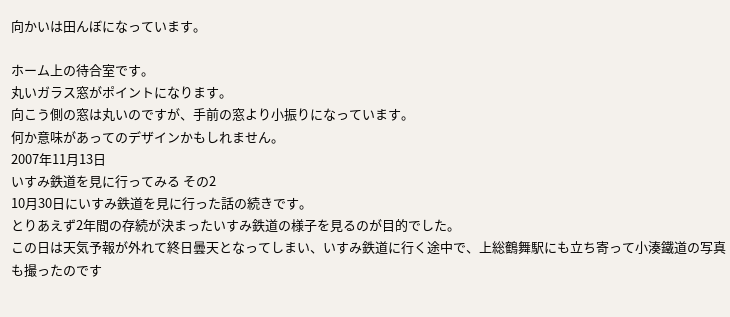向かいは田んぼになっています。

ホーム上の待合室です。
丸いガラス窓がポイントになります。
向こう側の窓は丸いのですが、手前の窓より小振りになっています。
何か意味があってのデザインかもしれません。
2007年11月13日
いすみ鉄道を見に行ってみる その2
10月30日にいすみ鉄道を見に行った話の続きです。
とりあえず2年間の存続が決まったいすみ鉄道の様子を見るのが目的でした。
この日は天気予報が外れて終日曇天となってしまい、いすみ鉄道に行く途中で、上総鶴舞駅にも立ち寄って小湊鐵道の写真も撮ったのです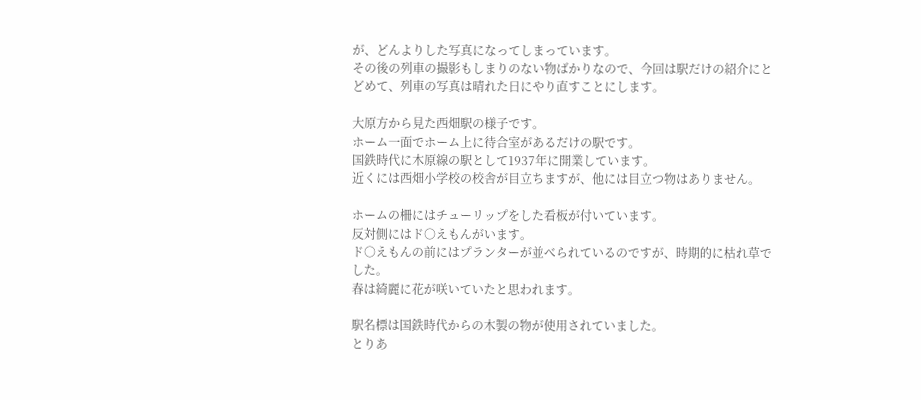が、どんよりした写真になってしまっています。
その後の列車の撮影もしまりのない物ばかりなので、今回は駅だけの紹介にとどめて、列車の写真は晴れた日にやり直すことにします。

大原方から見た西畑駅の様子です。
ホーム一面でホーム上に待合室があるだけの駅です。
国鉄時代に木原線の駅として1937年に開業しています。
近くには西畑小学校の校舎が目立ちますが、他には目立つ物はありません。

ホームの柵にはチューリップをした看板が付いています。
反対側にはド○えもんがいます。
ド○えもんの前にはプランターが並べられているのですが、時期的に枯れ草でした。
春は綺麗に花が咲いていたと思われます。

駅名標は国鉄時代からの木製の物が使用されていました。
とりあ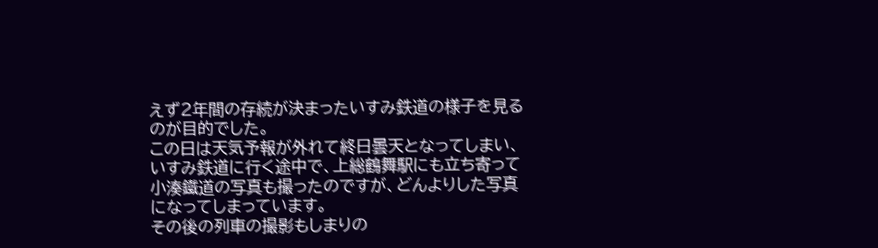えず2年間の存続が決まったいすみ鉄道の様子を見るのが目的でした。
この日は天気予報が外れて終日曇天となってしまい、いすみ鉄道に行く途中で、上総鶴舞駅にも立ち寄って小湊鐵道の写真も撮ったのですが、どんよりした写真になってしまっています。
その後の列車の撮影もしまりの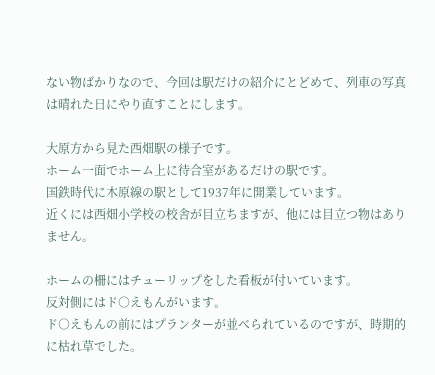ない物ばかりなので、今回は駅だけの紹介にとどめて、列車の写真は晴れた日にやり直すことにします。

大原方から見た西畑駅の様子です。
ホーム一面でホーム上に待合室があるだけの駅です。
国鉄時代に木原線の駅として1937年に開業しています。
近くには西畑小学校の校舎が目立ちますが、他には目立つ物はありません。

ホームの柵にはチューリップをした看板が付いています。
反対側にはド○えもんがいます。
ド○えもんの前にはプランターが並べられているのですが、時期的に枯れ草でした。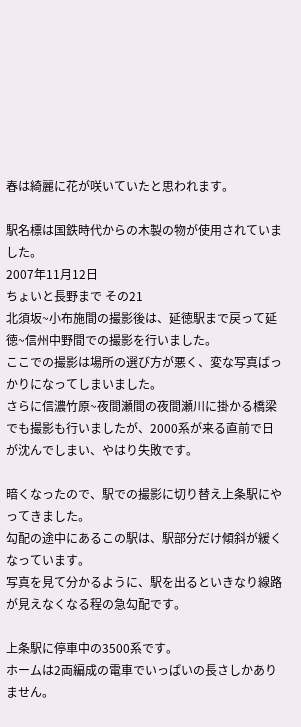春は綺麗に花が咲いていたと思われます。

駅名標は国鉄時代からの木製の物が使用されていました。
2007年11月12日
ちょいと長野まで その21
北須坂~小布施間の撮影後は、延徳駅まで戻って延徳~信州中野間での撮影を行いました。
ここでの撮影は場所の選び方が悪く、変な写真ばっかりになってしまいました。
さらに信濃竹原~夜間瀬間の夜間瀬川に掛かる橋梁でも撮影も行いましたが、2000系が来る直前で日が沈んでしまい、やはり失敗です。

暗くなったので、駅での撮影に切り替え上条駅にやってきました。
勾配の途中にあるこの駅は、駅部分だけ傾斜が緩くなっています。
写真を見て分かるように、駅を出るといきなり線路が見えなくなる程の急勾配です。

上条駅に停車中の3500系です。
ホームは2両編成の電車でいっぱいの長さしかありません。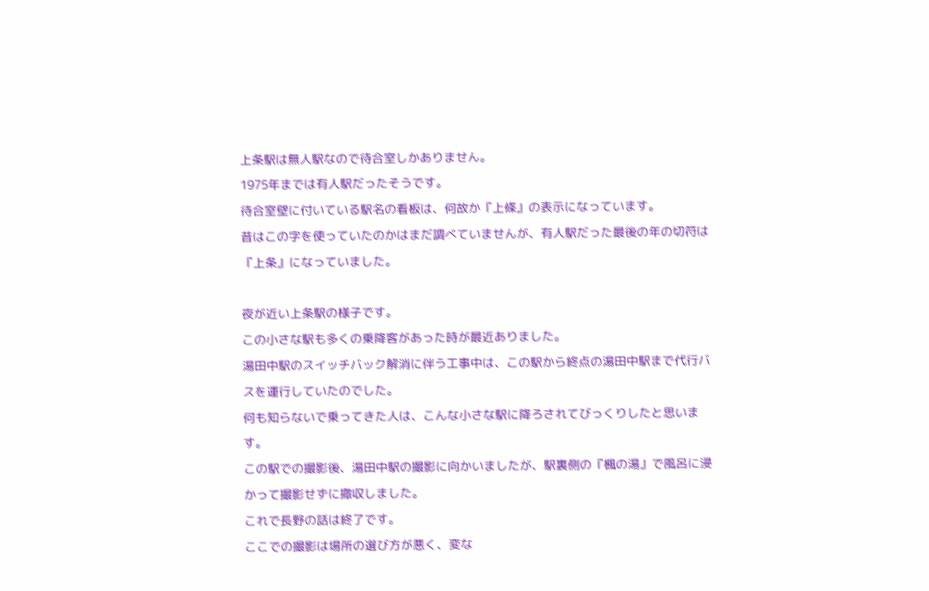上条駅は無人駅なので待合室しかありません。
1975年までは有人駅だったそうです。
待合室壁に付いている駅名の看板は、何故か『上條』の表示になっています。
昔はこの字を使っていたのかはまだ調べていませんが、有人駅だった最後の年の切符は『上条』になっていました。

夜が近い上条駅の様子です。
この小さな駅も多くの乗降客があった時が最近ありました。
湯田中駅のスイッチバック解消に伴う工事中は、この駅から終点の湯田中駅まで代行バスを運行していたのでした。
何も知らないで乗ってきた人は、こんな小さな駅に降ろされてびっくりしたと思います。
この駅での撮影後、湯田中駅の撮影に向かいましたが、駅裏側の『楓の湯』で風呂に浸かって撮影せずに撤収しました。
これで長野の話は終了です。
ここでの撮影は場所の選び方が悪く、変な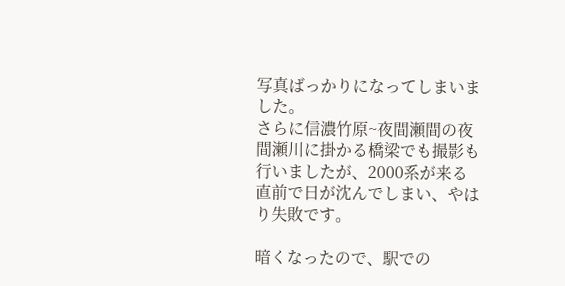写真ばっかりになってしまいました。
さらに信濃竹原~夜間瀬間の夜間瀬川に掛かる橋梁でも撮影も行いましたが、2000系が来る直前で日が沈んでしまい、やはり失敗です。

暗くなったので、駅での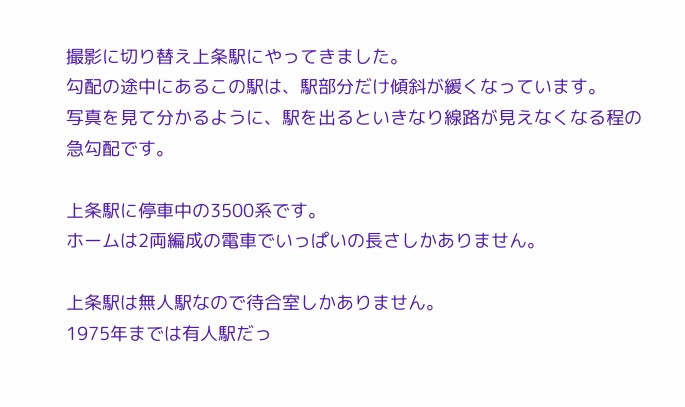撮影に切り替え上条駅にやってきました。
勾配の途中にあるこの駅は、駅部分だけ傾斜が緩くなっています。
写真を見て分かるように、駅を出るといきなり線路が見えなくなる程の急勾配です。

上条駅に停車中の3500系です。
ホームは2両編成の電車でいっぱいの長さしかありません。

上条駅は無人駅なので待合室しかありません。
1975年までは有人駅だっ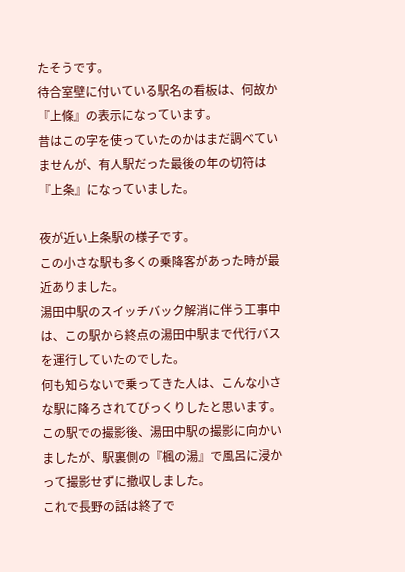たそうです。
待合室壁に付いている駅名の看板は、何故か『上條』の表示になっています。
昔はこの字を使っていたのかはまだ調べていませんが、有人駅だった最後の年の切符は『上条』になっていました。

夜が近い上条駅の様子です。
この小さな駅も多くの乗降客があった時が最近ありました。
湯田中駅のスイッチバック解消に伴う工事中は、この駅から終点の湯田中駅まで代行バスを運行していたのでした。
何も知らないで乗ってきた人は、こんな小さな駅に降ろされてびっくりしたと思います。
この駅での撮影後、湯田中駅の撮影に向かいましたが、駅裏側の『楓の湯』で風呂に浸かって撮影せずに撤収しました。
これで長野の話は終了で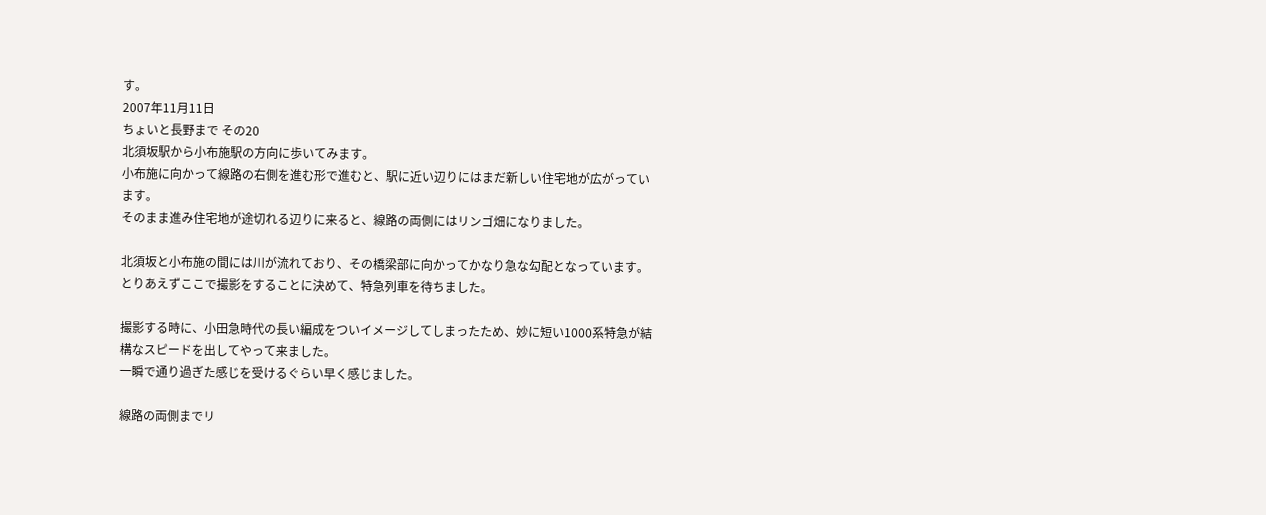す。
2007年11月11日
ちょいと長野まで その20
北須坂駅から小布施駅の方向に歩いてみます。
小布施に向かって線路の右側を進む形で進むと、駅に近い辺りにはまだ新しい住宅地が広がっています。
そのまま進み住宅地が途切れる辺りに来ると、線路の両側にはリンゴ畑になりました。

北須坂と小布施の間には川が流れており、その橋梁部に向かってかなり急な勾配となっています。
とりあえずここで撮影をすることに決めて、特急列車を待ちました。

撮影する時に、小田急時代の長い編成をついイメージしてしまったため、妙に短い1000系特急が結構なスピードを出してやって来ました。
一瞬で通り過ぎた感じを受けるぐらい早く感じました。

線路の両側までリ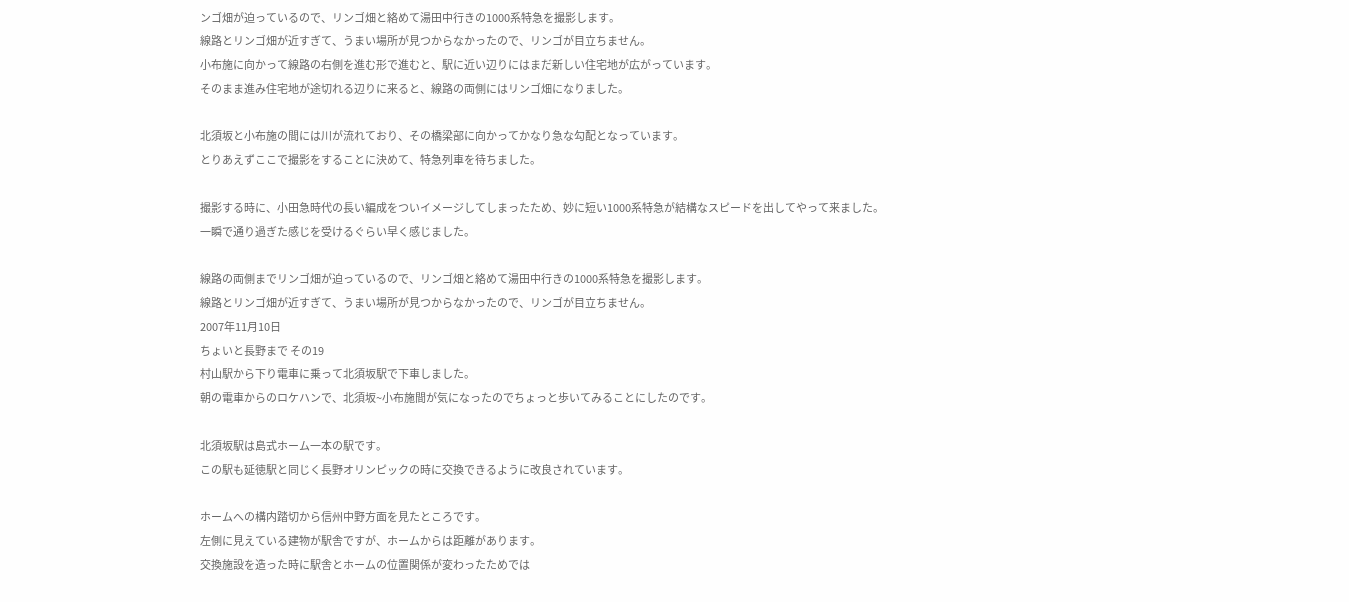ンゴ畑が迫っているので、リンゴ畑と絡めて湯田中行きの1000系特急を撮影します。
線路とリンゴ畑が近すぎて、うまい場所が見つからなかったので、リンゴが目立ちません。
小布施に向かって線路の右側を進む形で進むと、駅に近い辺りにはまだ新しい住宅地が広がっています。
そのまま進み住宅地が途切れる辺りに来ると、線路の両側にはリンゴ畑になりました。

北須坂と小布施の間には川が流れており、その橋梁部に向かってかなり急な勾配となっています。
とりあえずここで撮影をすることに決めて、特急列車を待ちました。

撮影する時に、小田急時代の長い編成をついイメージしてしまったため、妙に短い1000系特急が結構なスピードを出してやって来ました。
一瞬で通り過ぎた感じを受けるぐらい早く感じました。

線路の両側までリンゴ畑が迫っているので、リンゴ畑と絡めて湯田中行きの1000系特急を撮影します。
線路とリンゴ畑が近すぎて、うまい場所が見つからなかったので、リンゴが目立ちません。
2007年11月10日
ちょいと長野まで その19
村山駅から下り電車に乗って北須坂駅で下車しました。
朝の電車からのロケハンで、北須坂~小布施間が気になったのでちょっと歩いてみることにしたのです。

北須坂駅は島式ホーム一本の駅です。
この駅も延徳駅と同じく長野オリンピックの時に交換できるように改良されています。

ホームへの構内踏切から信州中野方面を見たところです。
左側に見えている建物が駅舎ですが、ホームからは距離があります。
交換施設を造った時に駅舎とホームの位置関係が変わったためでは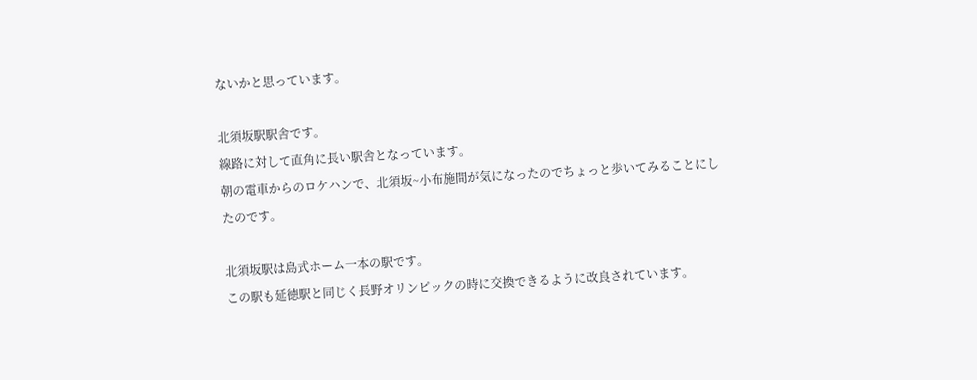ないかと思っています。

北須坂駅駅舎です。
線路に対して直角に長い駅舎となっています。
朝の電車からのロケハンで、北須坂~小布施間が気になったのでちょっと歩いてみることにしたのです。

北須坂駅は島式ホーム一本の駅です。
この駅も延徳駅と同じく長野オリンピックの時に交換できるように改良されています。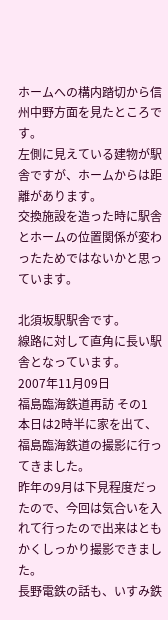ホームへの構内踏切から信州中野方面を見たところです。
左側に見えている建物が駅舎ですが、ホームからは距離があります。
交換施設を造った時に駅舎とホームの位置関係が変わったためではないかと思っています。

北須坂駅駅舎です。
線路に対して直角に長い駅舎となっています。
2007年11月09日
福島臨海鉄道再訪 その1
本日は2時半に家を出て、福島臨海鉄道の撮影に行ってきました。
昨年の9月は下見程度だったので、今回は気合いを入れて行ったので出来はともかくしっかり撮影できました。
長野電鉄の話も、いすみ鉄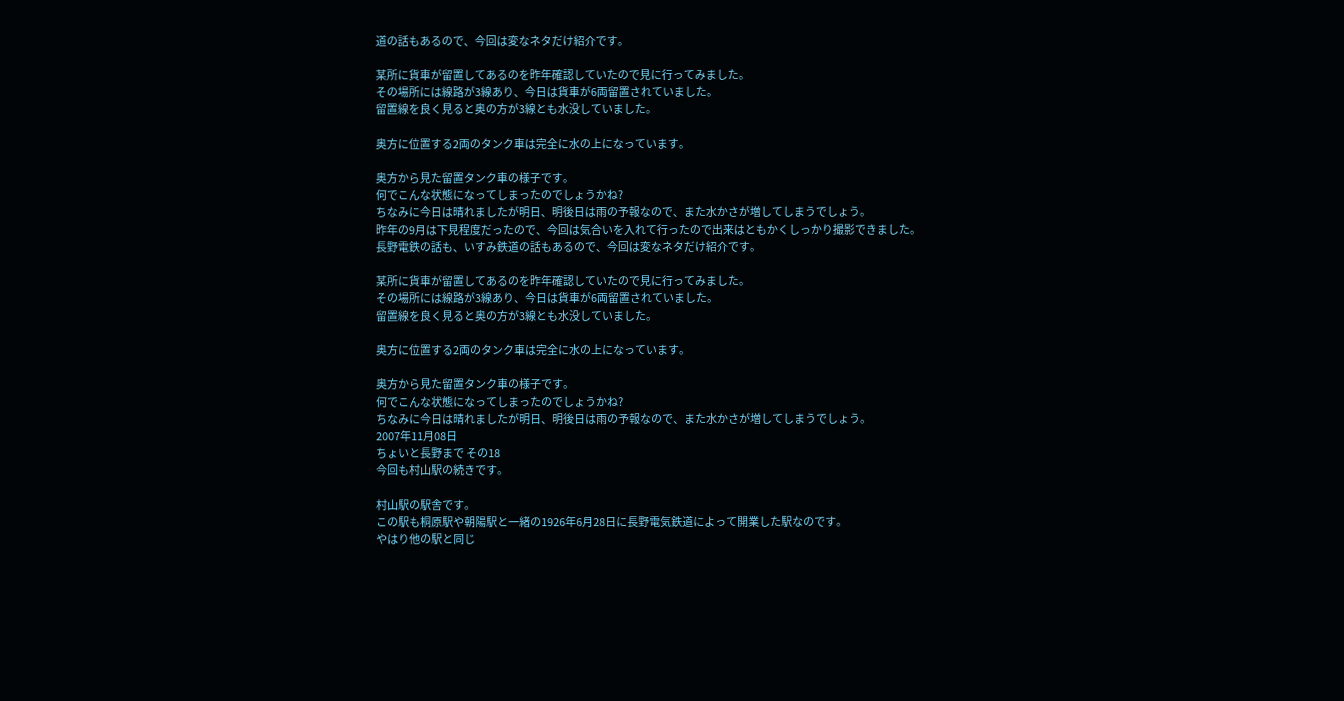道の話もあるので、今回は変なネタだけ紹介です。

某所に貨車が留置してあるのを昨年確認していたので見に行ってみました。
その場所には線路が3線あり、今日は貨車が6両留置されていました。
留置線を良く見ると奥の方が3線とも水没していました。

奥方に位置する2両のタンク車は完全に水の上になっています。

奥方から見た留置タンク車の様子です。
何でこんな状態になってしまったのでしょうかね?
ちなみに今日は晴れましたが明日、明後日は雨の予報なので、また水かさが増してしまうでしょう。
昨年の9月は下見程度だったので、今回は気合いを入れて行ったので出来はともかくしっかり撮影できました。
長野電鉄の話も、いすみ鉄道の話もあるので、今回は変なネタだけ紹介です。

某所に貨車が留置してあるのを昨年確認していたので見に行ってみました。
その場所には線路が3線あり、今日は貨車が6両留置されていました。
留置線を良く見ると奥の方が3線とも水没していました。

奥方に位置する2両のタンク車は完全に水の上になっています。

奥方から見た留置タンク車の様子です。
何でこんな状態になってしまったのでしょうかね?
ちなみに今日は晴れましたが明日、明後日は雨の予報なので、また水かさが増してしまうでしょう。
2007年11月08日
ちょいと長野まで その18
今回も村山駅の続きです。

村山駅の駅舎です。
この駅も桐原駅や朝陽駅と一緒の1926年6月28日に長野電気鉄道によって開業した駅なのです。
やはり他の駅と同じ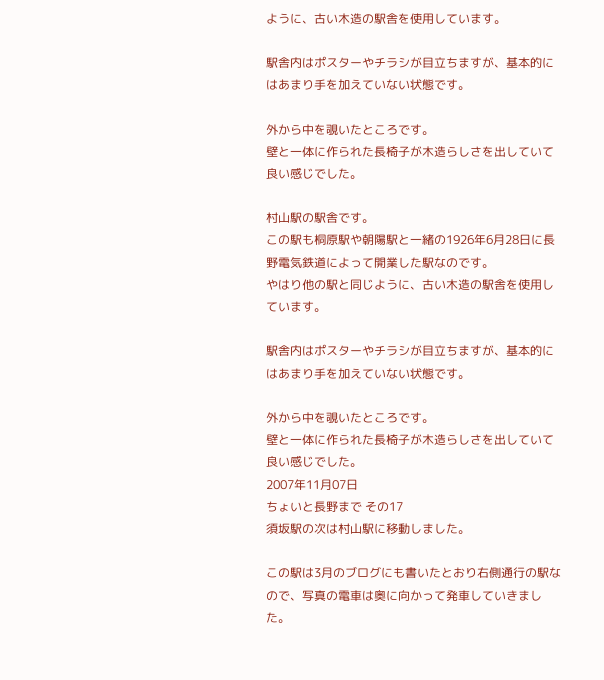ように、古い木造の駅舎を使用しています。

駅舎内はポスターやチラシが目立ちますが、基本的にはあまり手を加えていない状態です。

外から中を覗いたところです。
壁と一体に作られた長椅子が木造らしさを出していて良い感じでした。

村山駅の駅舎です。
この駅も桐原駅や朝陽駅と一緒の1926年6月28日に長野電気鉄道によって開業した駅なのです。
やはり他の駅と同じように、古い木造の駅舎を使用しています。

駅舎内はポスターやチラシが目立ちますが、基本的にはあまり手を加えていない状態です。

外から中を覗いたところです。
壁と一体に作られた長椅子が木造らしさを出していて良い感じでした。
2007年11月07日
ちょいと長野まで その17
須坂駅の次は村山駅に移動しました。

この駅は3月のブログにも書いたとおり右側通行の駅なので、写真の電車は奥に向かって発車していきました。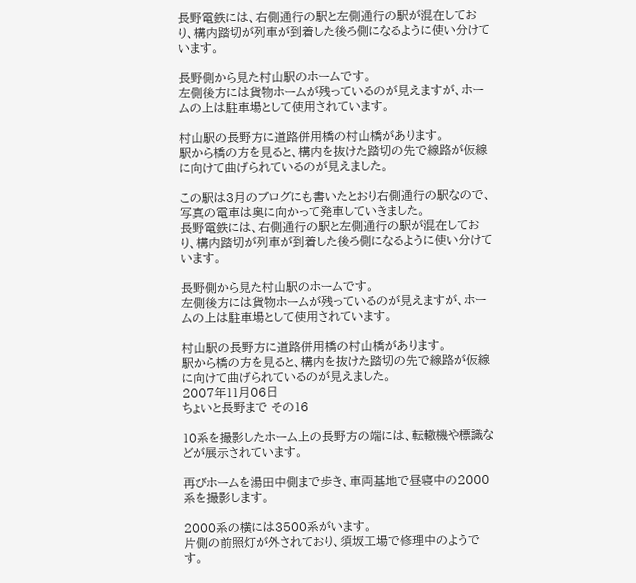長野電鉄には、右側通行の駅と左側通行の駅が混在しており、構内踏切が列車が到着した後ろ側になるように使い分けています。

長野側から見た村山駅のホームです。
左側後方には貨物ホームが残っているのが見えますが、ホームの上は駐車場として使用されています。

村山駅の長野方に道路併用橋の村山橋があります。
駅から橋の方を見ると、構内を抜けた踏切の先で線路が仮線に向けて曲げられているのが見えました。

この駅は3月のブログにも書いたとおり右側通行の駅なので、写真の電車は奥に向かって発車していきました。
長野電鉄には、右側通行の駅と左側通行の駅が混在しており、構内踏切が列車が到着した後ろ側になるように使い分けています。

長野側から見た村山駅のホームです。
左側後方には貨物ホームが残っているのが見えますが、ホームの上は駐車場として使用されています。

村山駅の長野方に道路併用橋の村山橋があります。
駅から橋の方を見ると、構内を抜けた踏切の先で線路が仮線に向けて曲げられているのが見えました。
2007年11月06日
ちょいと長野まで その16

10系を撮影したホーム上の長野方の端には、転轍機や標識などが展示されています。

再びホームを湯田中側まで歩き、車両基地で昼寝中の2000系を撮影します。

2000系の横には3500系がいます。
片側の前照灯が外されており、須坂工場で修理中のようです。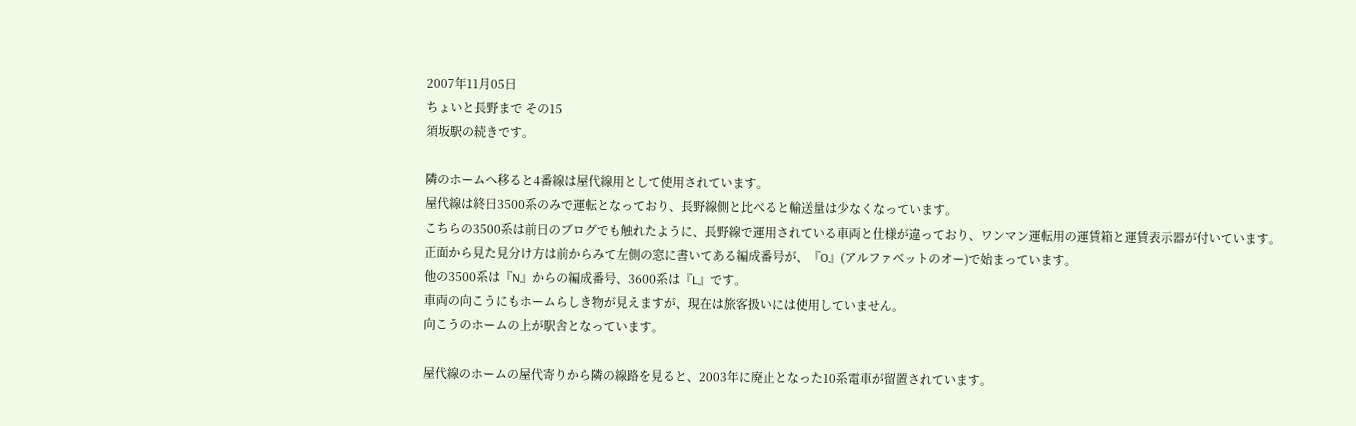2007年11月05日
ちょいと長野まで その15
須坂駅の続きです。

隣のホームへ移ると4番線は屋代線用として使用されています。
屋代線は終日3500系のみで運転となっており、長野線側と比べると輸送量は少なくなっています。
こちらの3500系は前日のブログでも触れたように、長野線で運用されている車両と仕様が違っており、ワンマン運転用の運賃箱と運賃表示器が付いています。
正面から見た見分け方は前からみて左側の窓に書いてある編成番号が、『O』(アルファベットのオー)で始まっています。
他の3500系は『N』からの編成番号、3600系は『L』です。
車両の向こうにもホームらしき物が見えますが、現在は旅客扱いには使用していません。
向こうのホームの上が駅舎となっています。

屋代線のホームの屋代寄りから隣の線路を見ると、2003年に廃止となった10系電車が留置されています。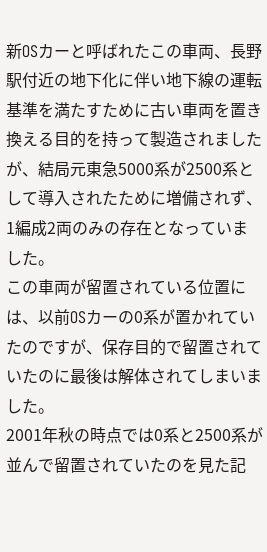新OSカーと呼ばれたこの車両、長野駅付近の地下化に伴い地下線の運転基準を満たすために古い車両を置き換える目的を持って製造されましたが、結局元東急5000系が2500系として導入されたために増備されず、1編成2両のみの存在となっていました。
この車両が留置されている位置には、以前OSカーの0系が置かれていたのですが、保存目的で留置されていたのに最後は解体されてしまいました。
2001年秋の時点では0系と2500系が並んで留置されていたのを見た記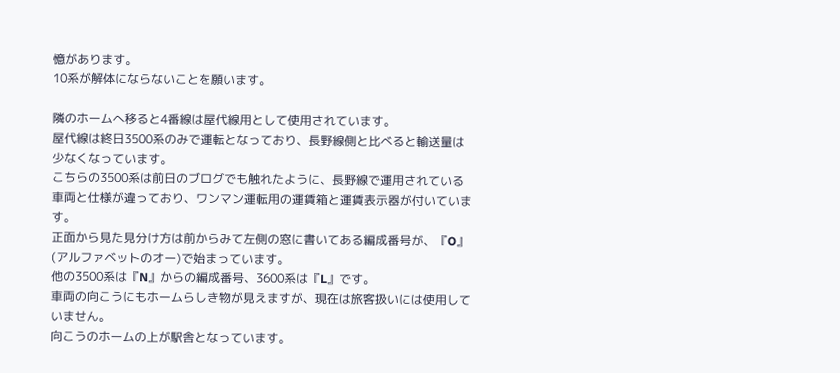憶があります。
10系が解体にならないことを願います。

隣のホームへ移ると4番線は屋代線用として使用されています。
屋代線は終日3500系のみで運転となっており、長野線側と比べると輸送量は少なくなっています。
こちらの3500系は前日のブログでも触れたように、長野線で運用されている車両と仕様が違っており、ワンマン運転用の運賃箱と運賃表示器が付いています。
正面から見た見分け方は前からみて左側の窓に書いてある編成番号が、『O』(アルファベットのオー)で始まっています。
他の3500系は『N』からの編成番号、3600系は『L』です。
車両の向こうにもホームらしき物が見えますが、現在は旅客扱いには使用していません。
向こうのホームの上が駅舎となっています。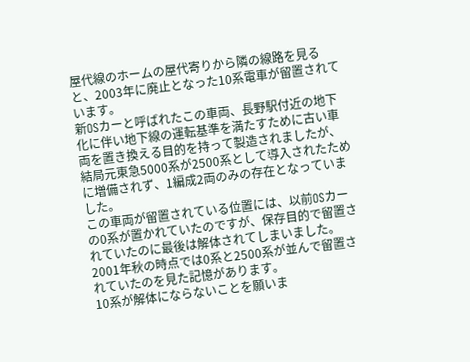屋代線のホームの屋代寄りから隣の線路を見ると、2003年に廃止となった10系電車が留置されています。
新OSカーと呼ばれたこの車両、長野駅付近の地下化に伴い地下線の運転基準を満たすために古い車両を置き換える目的を持って製造されましたが、結局元東急5000系が2500系として導入されたために増備されず、1編成2両のみの存在となっていました。
この車両が留置されている位置には、以前OSカーの0系が置かれていたのですが、保存目的で留置されていたのに最後は解体されてしまいました。
2001年秋の時点では0系と2500系が並んで留置されていたのを見た記憶があります。
10系が解体にならないことを願いま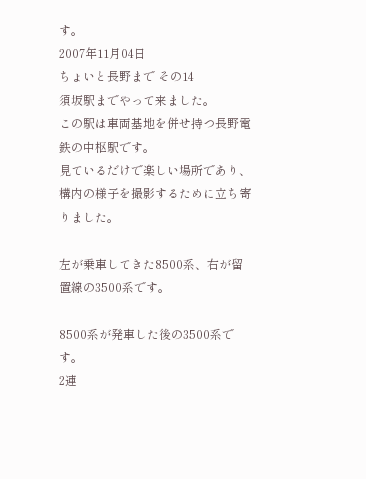す。
2007年11月04日
ちょいと長野まで その14
須坂駅までやって来ました。
この駅は車両基地を併せ持つ長野電鉄の中枢駅です。
見ているだけで楽しい場所であり、構内の様子を撮影するために立ち寄りました。

左が乗車してきた8500系、右が留置線の3500系です。

8500系が発車した後の3500系です。
2連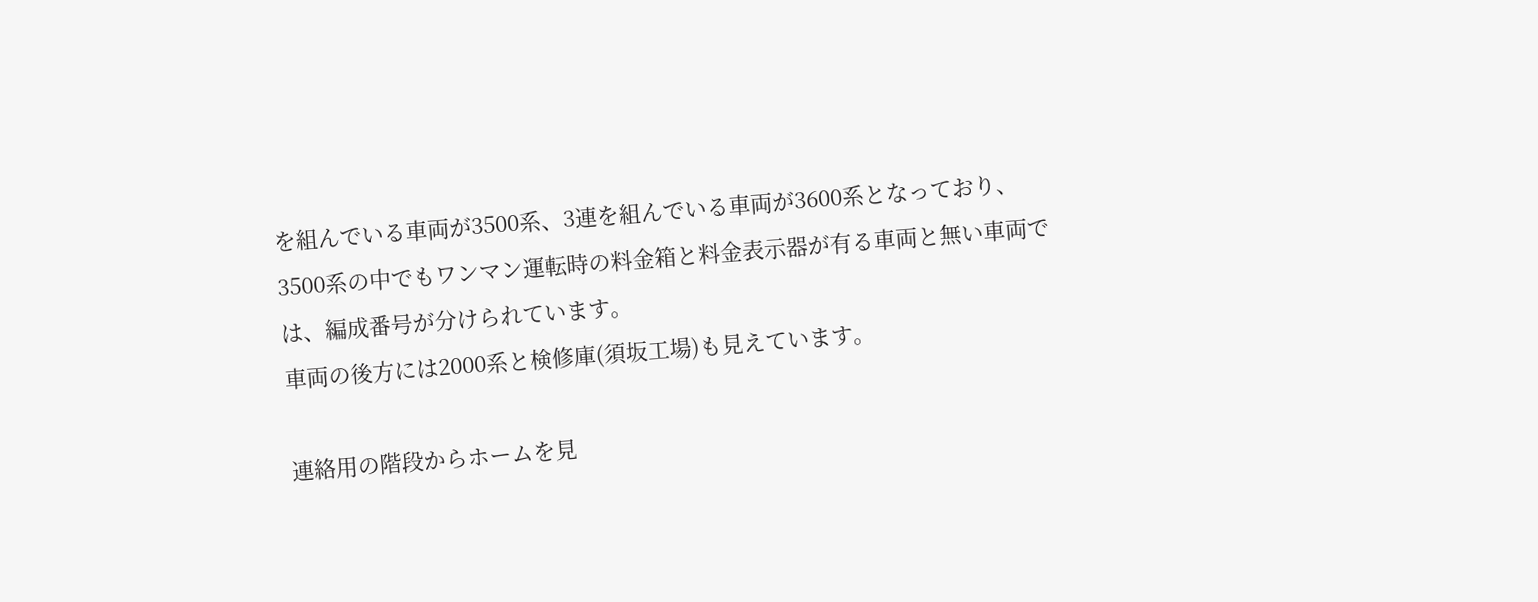を組んでいる車両が3500系、3連を組んでいる車両が3600系となっており、3500系の中でもワンマン運転時の料金箱と料金表示器が有る車両と無い車両では、編成番号が分けられています。
車両の後方には2000系と検修庫(須坂工場)も見えています。

連絡用の階段からホームを見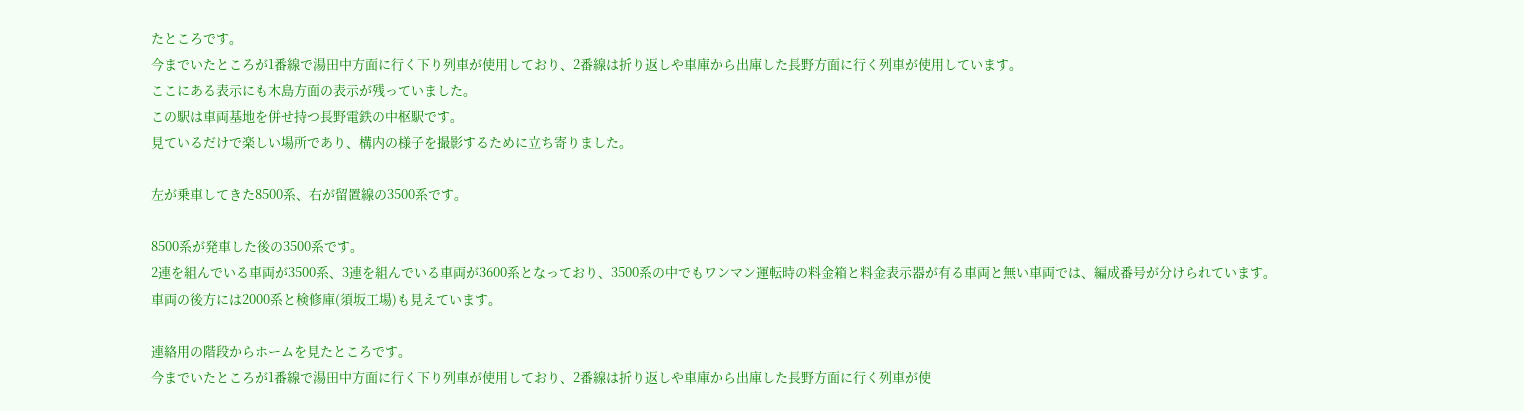たところです。
今までいたところが1番線で湯田中方面に行く下り列車が使用しており、2番線は折り返しや車庫から出庫した長野方面に行く列車が使用しています。
ここにある表示にも木島方面の表示が残っていました。
この駅は車両基地を併せ持つ長野電鉄の中枢駅です。
見ているだけで楽しい場所であり、構内の様子を撮影するために立ち寄りました。

左が乗車してきた8500系、右が留置線の3500系です。

8500系が発車した後の3500系です。
2連を組んでいる車両が3500系、3連を組んでいる車両が3600系となっており、3500系の中でもワンマン運転時の料金箱と料金表示器が有る車両と無い車両では、編成番号が分けられています。
車両の後方には2000系と検修庫(須坂工場)も見えています。

連絡用の階段からホームを見たところです。
今までいたところが1番線で湯田中方面に行く下り列車が使用しており、2番線は折り返しや車庫から出庫した長野方面に行く列車が使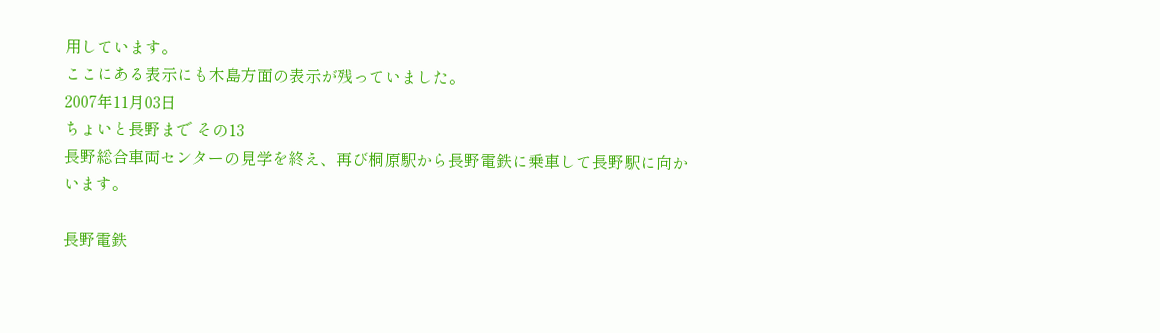用しています。
ここにある表示にも木島方面の表示が残っていました。
2007年11月03日
ちょいと長野まで その13
長野総合車両センターの見学を終え、再び桐原駅から長野電鉄に乗車して長野駅に向かいます。

長野電鉄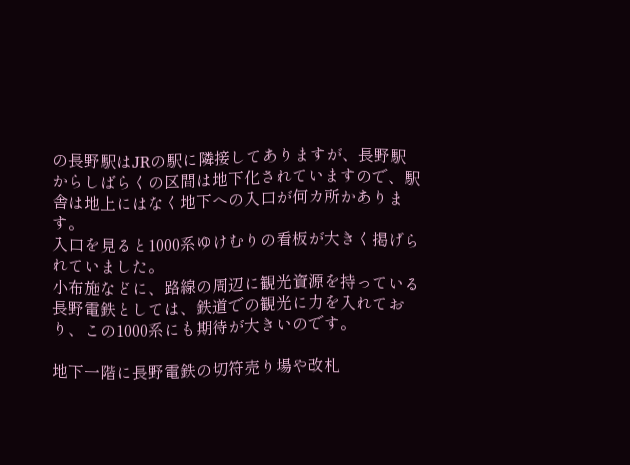の長野駅はJRの駅に隣接してありますが、長野駅からしばらくの区間は地下化されていますので、駅舎は地上にはなく地下への入口が何カ所かあります。
入口を見ると1000系ゆけむりの看板が大きく掲げられていました。
小布施などに、路線の周辺に観光資源を持っている長野電鉄としては、鉄道での観光に力を入れており、この1000系にも期待が大きいのです。

地下一階に長野電鉄の切符売り場や改札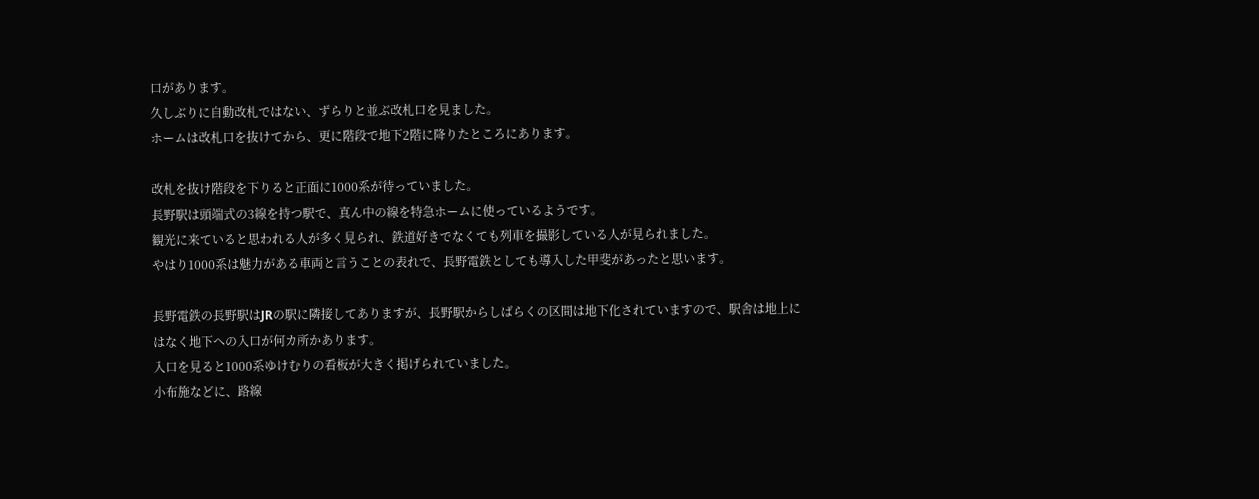口があります。
久しぶりに自動改札ではない、ずらりと並ぶ改札口を見ました。
ホームは改札口を抜けてから、更に階段で地下2階に降りたところにあります。

改札を抜け階段を下りると正面に1000系が待っていました。
長野駅は頭端式の3線を持つ駅で、真ん中の線を特急ホームに使っているようです。
観光に来ていると思われる人が多く見られ、鉄道好きでなくても列車を撮影している人が見られました。
やはり1000系は魅力がある車両と言うことの表れで、長野電鉄としても導入した甲斐があったと思います。

長野電鉄の長野駅はJRの駅に隣接してありますが、長野駅からしばらくの区間は地下化されていますので、駅舎は地上にはなく地下への入口が何カ所かあります。
入口を見ると1000系ゆけむりの看板が大きく掲げられていました。
小布施などに、路線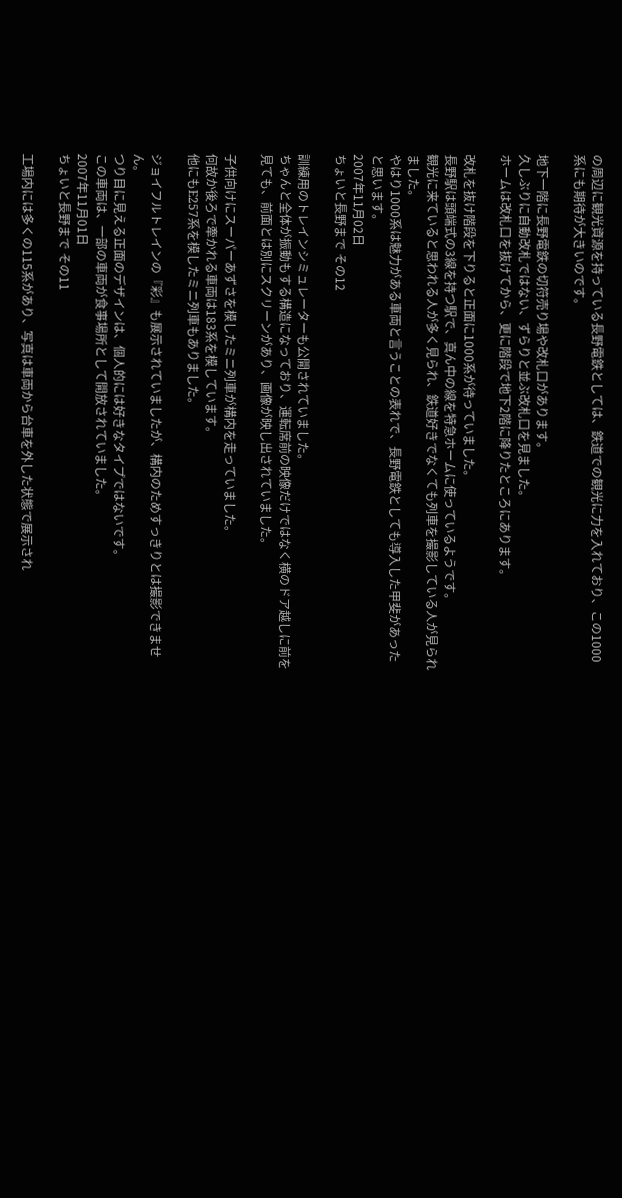の周辺に観光資源を持っている長野電鉄としては、鉄道での観光に力を入れており、この1000系にも期待が大きいのです。

地下一階に長野電鉄の切符売り場や改札口があります。
久しぶりに自動改札ではない、ずらりと並ぶ改札口を見ました。
ホームは改札口を抜けてから、更に階段で地下2階に降りたところにあります。

改札を抜け階段を下りると正面に1000系が待っていました。
長野駅は頭端式の3線を持つ駅で、真ん中の線を特急ホームに使っているようです。
観光に来ていると思われる人が多く見られ、鉄道好きでなくても列車を撮影している人が見られました。
やはり1000系は魅力がある車両と言うことの表れで、長野電鉄としても導入した甲斐があったと思います。
2007年11月02日
ちょいと長野まで その12

訓練用のトレインシミュレーターも公開されていました。
ちゃんと全体が振動もする構造になっており、運転席前の映像だけではなく横のドア越しに前を見ても、前面とは別にスクリーンがあり、画像が映し出されていました。

子供向けにスーパーあずさを模したミニ列車が構内を走っていました。
何故か後ろで牽かれる車両は183系を模しています。
他にもE257系を模したミニ列車もありました。

ジョイフルトレインの『彩』も展示されていましたが、構内のためすっきりとは撮影できません。
つり目に見える正面のデザインは、個人的には好きなタイプではないです。
この車両は、一部の車両が食事場所として開放されていました。
2007年11月01日
ちょいと長野まで その11

工場内には多くの115系があり、写真は車両から台車を外した状態で展示され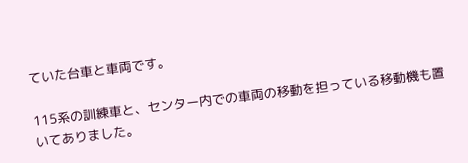ていた台車と車両です。

115系の訓練車と、センター内での車両の移動を担っている移動機も置いてありました。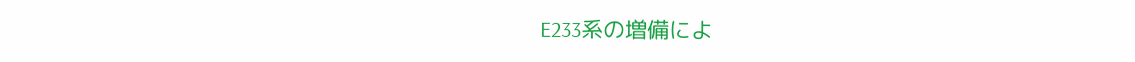E233系の増備によ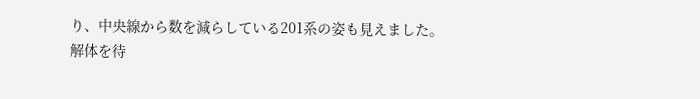り、中央線から数を減らしている201系の姿も見えました。
解体を待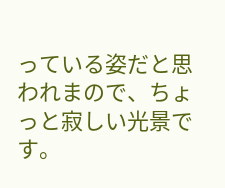っている姿だと思われまので、ちょっと寂しい光景です。